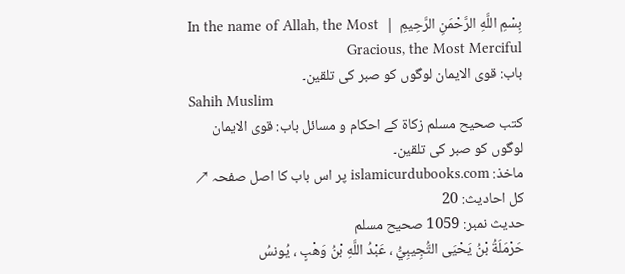بِسْمِ اللَّهِ الرَّحْمَنِ الرَّحِيمِ  |  In the name of Allah, the Most Gracious, the Most Merciful
باب: قوی الایمان لوگوں کو صبر کی تلقین۔
Sahih Muslim
کتب صحیح مسلم زکاۃ کے احکام و مسائل باب: قوی الایمان لوگوں کو صبر کی تلقین۔
ماخذ: islamicurdubooks.com پر اس باب کا اصل صفحہ ↗
کل احادیث: 20
حدیث نمبر: 1059 صحیح مسلم
حَرْمَلَةُ بْنُ يَحْيَى التُّجِيبِيُّ ، عَبْدُ اللَّهِ بْنُ وَهْبٍ ، يُونسُ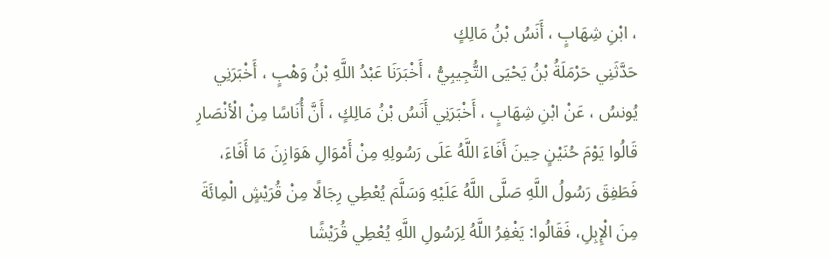، ابْنِ شِهَابٍ ، أَنَسُ بْنُ مَالِكٍ
حَدَّثَنِي حَرْمَلَةُ بْنُ يَحْيَى التُّجِيبِيُّ ، أَخْبَرَنَا عَبْدُ اللَّهِ بْنُ وَهْبٍ ، أَخْبَرَنِي يُونسُ ، عَنْ ابْنِ شِهَابٍ ، أَخْبَرَنِي أَنَسُ بْنُ مَالِكٍ ، أَنَّ أُنَاسًا مِنْ الْأنْصَارِ قَالُوا يَوْمَ حُنَيْنٍ حِينَ أَفَاءَ اللَّهُ عَلَى رَسُولِهِ مِنْ أَمْوَالِ هَوَازِنَ مَا أَفَاءَ، فَطَفِقَ رَسُولُ اللَّهِ صَلَّى اللَّهُ عَلَيْهِ وَسَلَّمَ يُعْطِي رِجَالًا مِنْ قُرَيْشٍ الْمِائَةَ مِنَ الْإِبِلِ، فَقَالُوا: يَغْفِرُ اللَّهُ لِرَسُولِ اللَّهِ يُعْطِي قُرَيْشًا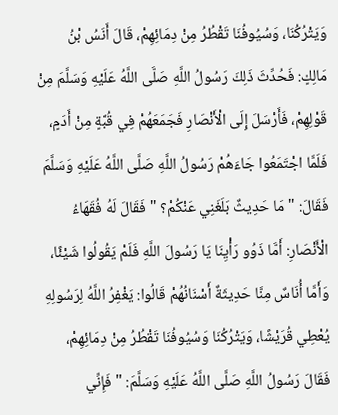وَيَتْرُكُنَا، وَسُيُوفُنَا تَقْطُرُ مِنْ دِمَائِهِمْ، قَالَ أَنَسُ بْنُ مَالِكٍ: فَحُدِّثَ ذَلِكَ رَسُولُ اللَّهِ صَلَّى اللَّهُ عَلَيْهِ وَسَلَّمَ مِنْ قَوْلِهِمْ، فَأَرْسَلَ إِلَى الْأَنْصَارِ فَجَمَعَهُمْ فِي قُبَّةٍ مِنْ أَدَمٍ، فَلَمَّا اجْتَمَعُوا جَاءَهُمْ رَسُولُ اللَّهِ صَلَّى اللَّهُ عَلَيْهِ وَسَلَّمَ فَقَالَ: " مَا حَدِيثٌ بَلَغَنِي عَنْكُمْ؟ " فَقَالَ لَهُ فُقَهَاءُ الْأَنْصَارِ: أَمَّا ذَوُو رَأْيِنَا يَا رَسُولَ اللَّهِ فَلَمْ يَقُولُوا شَيْئًا، وَأَمَّا أُنَاسٌ مِنَّا حَدِيثَةٌ أَسْنَانُهُمْ قَالُوا: يَغْفِرُ اللَّهُ لِرَسُولِهِ يُعْطِي قُرَيْشًا، وَيَتْرُكُنَا وَسُيُوفُنَا تَقْطُرُ مِنْ دِمَائِهِمْ، فَقَالَ رَسُولُ اللَّهِ صَلَّى اللَّهُ عَلَيْهِ وَسَلَّمَ: " فَإِنِّي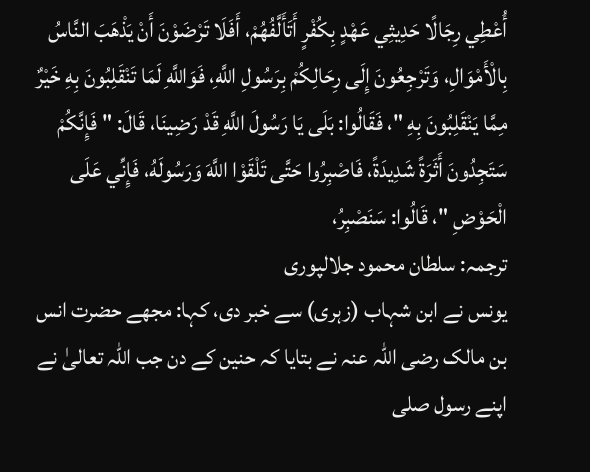أُعْطِي رِجَالًا حَدِيثِي عَهْدٍ بِكُفْرٍ أَتَأَلَّفُهُمْ، أَفَلَا تَرْضَوْنَ أَنْ يَذْهَبَ النَّاسُ بِالْأَمْوَالِ، وَتَرْجِعُونَ إِلَى رِحَالِكُمْ بِرَسُولِ اللَّهِ، فَوَاللَّهِ لَمَا تَنْقَلِبُونَ بِهِ خَيْرٌ مِمَّا يَنْقَلِبُونَ بِهِ "، فَقَالُوا: بَلَى يَا رَسُولَ اللَّهِ قَدْ رَضِينَا، قَالَ: " فَإِنَّكُمْ سَتَجِدُونَ أَثَرَةً شَدِيدَةً، فَاصْبِرُوا حَتَّى تَلْقَوْا اللَّهَ وَرَسُولَهُ، فَإِنِّي عَلَى الْحَوْضِ "، قَالُوا: سَنَصْبِرُ،
ترجمہ: سلطان محمود جلالپوری
یونس نے ابن شہاب (زہری) سے خبر دی، کہا: مجھے حضرت انس بن مالک رضی اللہ عنہ نے بتایا کہ حنین کے دن جب اللہ تعالیٰ نے اپنے رسول صلی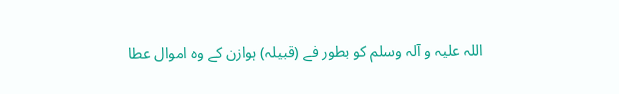اللہ علیہ و آلہ وسلم کو بطور فے (قبیلہ) ہوازن کے وہ اموال عطا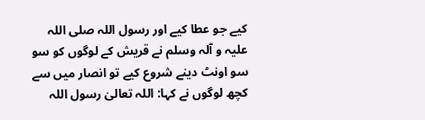کیے جو عطا کیے اور رسول اللہ صلی اللہ علیہ و آلہ وسلم نے قریش کے لوگوں کو سو سو اونٹ دینے شروع کیے تو انصار میں سے کچھ لوگوں نے کہا: اللہ تعالیٰ رسول اللہ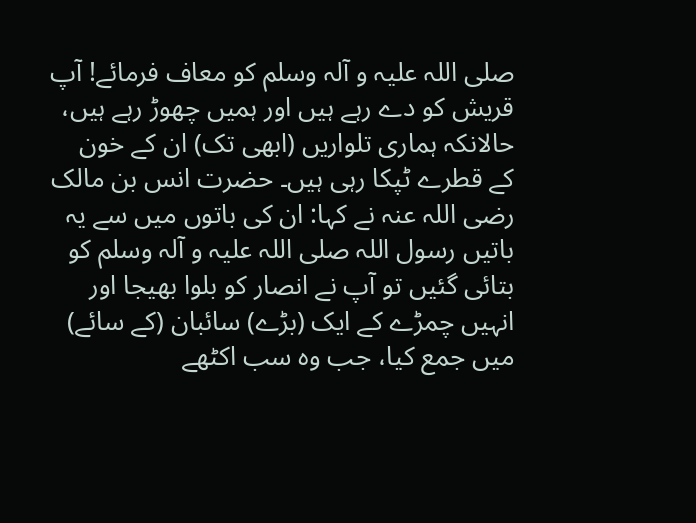صلی اللہ علیہ و آلہ وسلم کو معاف فرمائے! آپ قریش کو دے رہے ہیں اور ہمیں چھوڑ رہے ہیں، حالانکہ ہماری تلواریں (ابھی تک) ان کے خون کے قطرے ٹپکا رہی ہیں۔ حضرت انس بن مالک رضی اللہ عنہ نے کہا: ان کی باتوں میں سے یہ باتیں رسول اللہ صلی اللہ علیہ و آلہ وسلم کو بتائی گئیں تو آپ نے انصار کو بلوا بھیجا اور انہیں چمڑے کے ایک (بڑے) سائبان (کے سائے) میں جمع کیا، جب وہ سب اکٹھے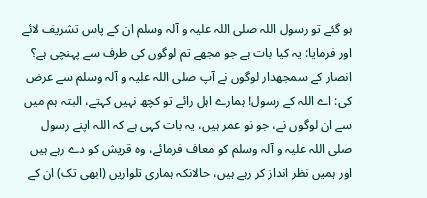ہو گئے تو رسول اللہ صلی اللہ علیہ و آلہ وسلم ان کے پاس تشریف لائے اور فرمایا: یہ کیا بات ہے جو مجھے تم لوگوں کی طرف سے پہنچی ہے؟ انصار کے سمجھدار لوگوں نے آپ صلی اللہ علیہ و آلہ وسلم سے عرض کی: اے اللہ کے رسول! ہمارے اہل رائے تو کچھ نہیں کہتے، البتہ ہم میں سے ان لوگوں نے، جو نو عمر ہیں، یہ بات کہی ہے کہ اللہ اپنے رسول صلی اللہ علیہ و آلہ وسلم کو معاف فرمائے، وہ قریش کو دے رہے ہیں اور ہمیں نظر انداز کر رہے ہیں، حالانکہ ہماری تلواریں (ابھی تک) ان کے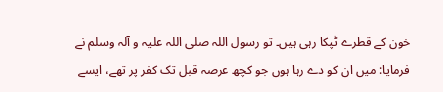خون کے قطرے ٹپکا رہی ہیں۔ تو رسول اللہ صلی اللہ علیہ و آلہ وسلم نے فرمایا: میں ان کو دے رہا ہوں جو کچھ عرصہ قبل تک کفر پر تھے، ایسے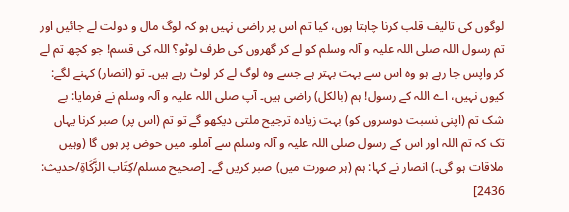لوگوں کی تالیف قلب کرنا چاہتا ہوں، کیا تم اس پر راضی نہیں ہو کہ لوگ مال و دولت لے جائیں اور تم رسول اللہ صلی اللہ علیہ و آلہ وسلم کو لے کر گھروں کی طرف لوٹو؟ اللہ کی قسم! جو کچھ تم لے کر واپس جا رہے ہو وہ اس سے بہت بہتر ہے جسے وہ لوگ لے کر لوٹ رہے ہیں۔ تو (انصار) کہنے لگے: کیوں نہیں، اے اللہ کے رسول! ہم (بالکل) راضی ہیں۔ آپ صلی اللہ علیہ و آلہ وسلم نے فرمایا: بے شک تم (اپنی نسبت دوسروں کو) بہت زیادہ ترجیح ملتی دیکھو گے تو تم (اس پر) صبر کرنا یہاں تک کہ تم اللہ اور اس کے رسول صلی اللہ علیہ و آلہ وسلم سے آملو۔ میں حوض پر ہوں گا (وہیں ملاقات ہو گی۔) انصار نے کہا: ہم (ہر صورت میں) صبر کریں گے۔ [صحيح مسلم/كِتَاب الزَّكَاةِ/حدیث: 2436]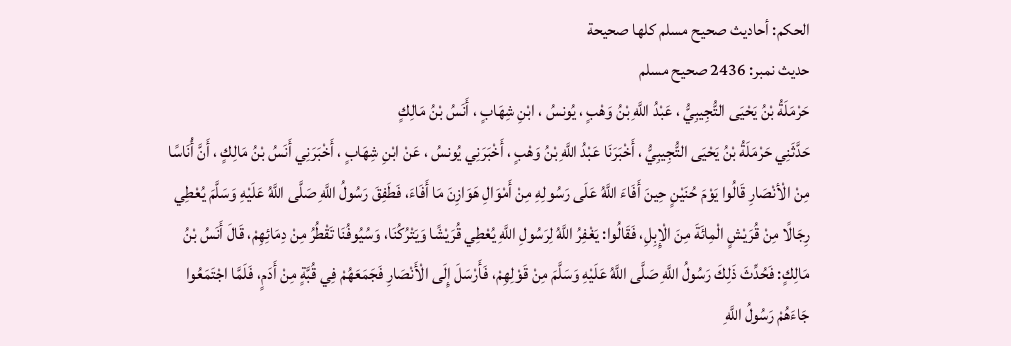الحكم: أحاديث صحيح مسلم كلها صحيحة
حدیث نمبر: 2436 صحیح مسلم
حَرْمَلَةُ بْنُ يَحْيَى التُّجِيبِيُّ ، عَبْدُ اللَّهِ بْنُ وَهْبٍ ، يُونسُ ، ابْنِ شِهَابٍ ، أَنَسُ بْنُ مَالِكٍ
حَدَّثَنِي حَرْمَلَةُ بْنُ يَحْيَى التُّجِيبِيُّ ، أَخْبَرَنَا عَبْدُ اللَّهِ بْنُ وَهْبٍ ، أَخْبَرَنِي يُونسُ ، عَنْ ابْنِ شِهَابٍ ، أَخْبَرَنِي أَنَسُ بْنُ مَالِكٍ ، أَنَّ أُنَاسًا مِنْ الْأنْصَارِ قَالُوا يَوْمَ حُنَيْنٍ حِينَ أَفَاءَ اللَّهُ عَلَى رَسُولِهِ مِنْ أَمْوَالِ هَوَازِنَ مَا أَفَاءَ، فَطَفِقَ رَسُولُ اللَّهِ صَلَّى اللَّهُ عَلَيْهِ وَسَلَّمَ يُعْطِي رِجَالًا مِنْ قُرَيْشٍ الْمِائَةَ مِنَ الْإِبِلِ، فَقَالُوا: يَغْفِرُ اللَّهُ لِرَسُولِ اللَّهِ يُعْطِي قُرَيْشًا وَيَتْرُكُنَا، وَسُيُوفُنَا تَقْطُرُ مِنْ دِمَائِهِمْ، قَالَ أَنَسُ بْنُ مَالِكٍ: فَحُدِّثَ ذَلِكَ رَسُولُ اللَّهِ صَلَّى اللَّهُ عَلَيْهِ وَسَلَّمَ مِنْ قَوْلِهِمْ، فَأَرْسَلَ إِلَى الْأَنْصَارِ فَجَمَعَهُمْ فِي قُبَّةٍ مِنْ أَدَمٍ، فَلَمَّا اجْتَمَعُوا جَاءَهُمْ رَسُولُ اللَّهِ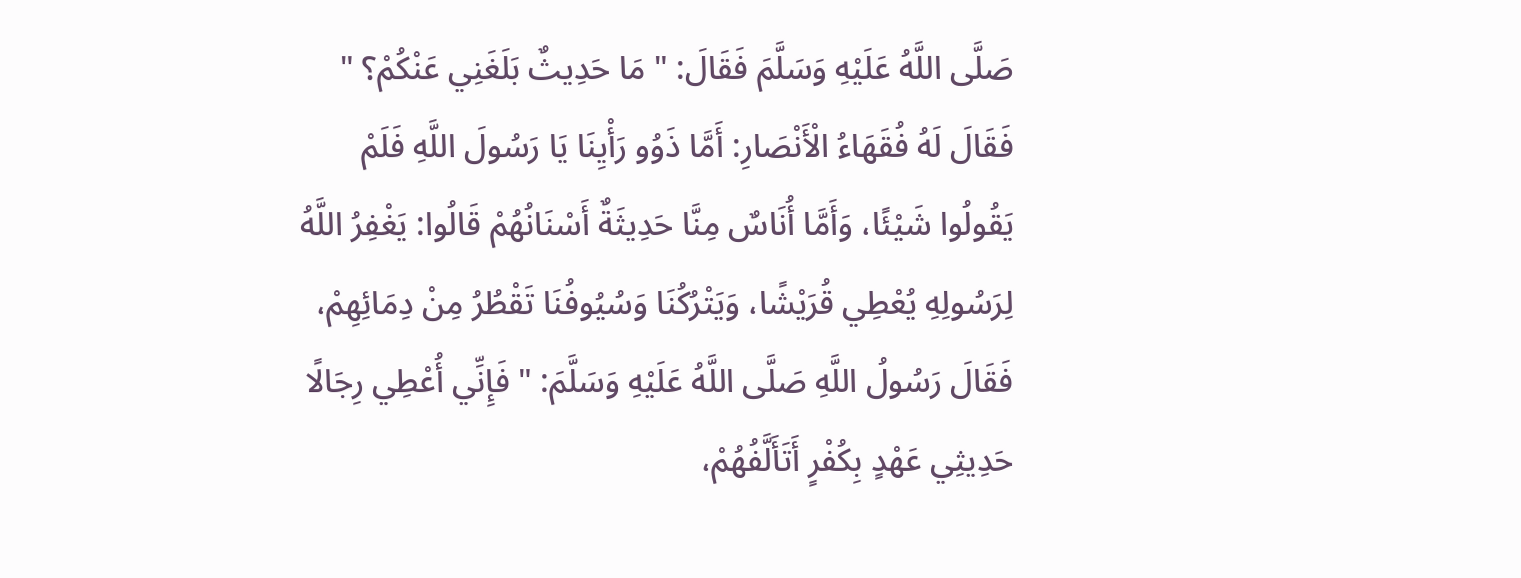صَلَّى اللَّهُ عَلَيْهِ وَسَلَّمَ فَقَالَ: " مَا حَدِيثٌ بَلَغَنِي عَنْكُمْ؟ " فَقَالَ لَهُ فُقَهَاءُ الْأَنْصَارِ: أَمَّا ذَوُو رَأْيِنَا يَا رَسُولَ اللَّهِ فَلَمْ يَقُولُوا شَيْئًا، وَأَمَّا أُنَاسٌ مِنَّا حَدِيثَةٌ أَسْنَانُهُمْ قَالُوا: يَغْفِرُ اللَّهُ لِرَسُولِهِ يُعْطِي قُرَيْشًا، وَيَتْرُكُنَا وَسُيُوفُنَا تَقْطُرُ مِنْ دِمَائِهِمْ، فَقَالَ رَسُولُ اللَّهِ صَلَّى اللَّهُ عَلَيْهِ وَسَلَّمَ: " فَإِنِّي أُعْطِي رِجَالًا حَدِيثِي عَهْدٍ بِكُفْرٍ أَتَأَلَّفُهُمْ،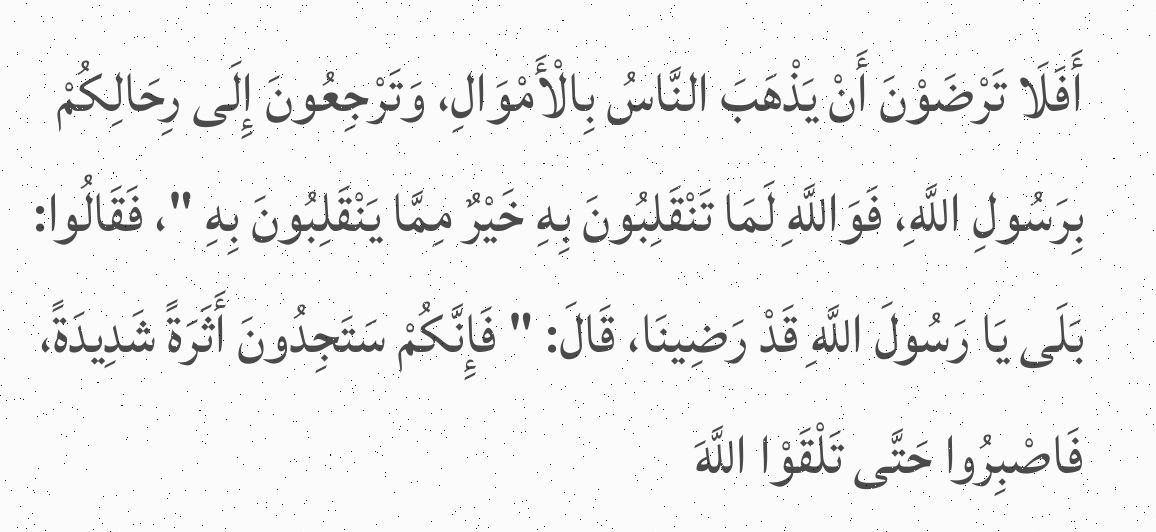أَفَلَا تَرْضَوْنَ أَنْ يَذْهَبَ النَّاسُ بِالْأَمْوَالِ، وَتَرْجِعُونَ إِلَى رِحَالِكُمْ بِرَسُولِ اللَّهِ، فَوَاللَّهِ لَمَا تَنْقَلِبُونَ بِهِ خَيْرٌ مِمَّا يَنْقَلِبُونَ بِهِ "، فَقَالُوا: بَلَى يَا رَسُولَ اللَّهِ قَدْ رَضِينَا، قَالَ: " فَإِنَّكُمْ سَتَجِدُونَ أَثَرَةً شَدِيدَةً، فَاصْبِرُوا حَتَّى تَلْقَوْا اللَّهَ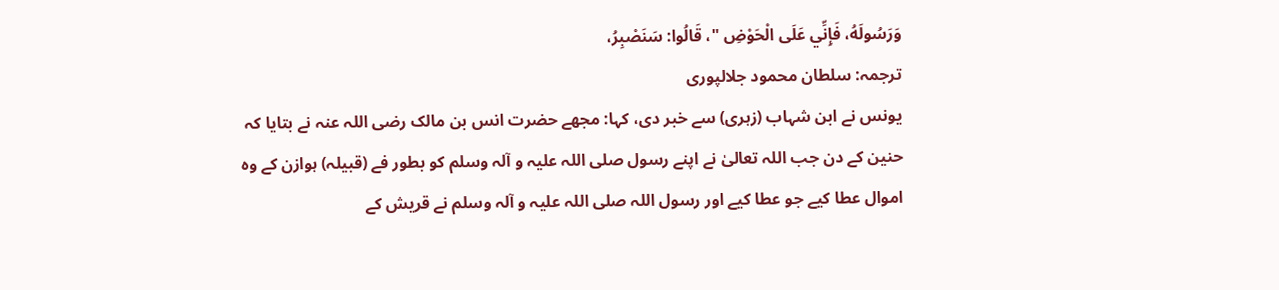وَرَسُولَهُ، فَإِنِّي عَلَى الْحَوْضِ "، قَالُوا: سَنَصْبِرُ،
ترجمہ: سلطان محمود جلالپوری
یونس نے ابن شہاب (زہری) سے خبر دی، کہا: مجھے حضرت انس بن مالک رضی اللہ عنہ نے بتایا کہ حنین کے دن جب اللہ تعالیٰ نے اپنے رسول صلی اللہ علیہ و آلہ وسلم کو بطور فے (قبیلہ) ہوازن کے وہ اموال عطا کیے جو عطا کیے اور رسول اللہ صلی اللہ علیہ و آلہ وسلم نے قریش کے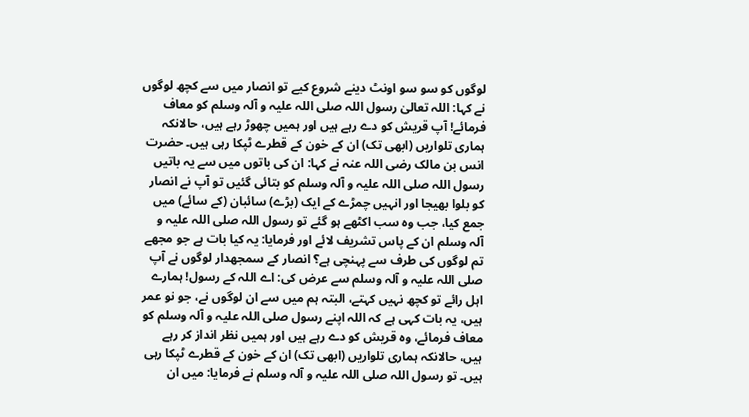لوگوں کو سو سو اونٹ دینے شروع کیے تو انصار میں سے کچھ لوگوں نے کہا: اللہ تعالیٰ رسول اللہ صلی اللہ علیہ و آلہ وسلم کو معاف فرمائے! آپ قریش کو دے رہے ہیں اور ہمیں چھوڑ رہے ہیں، حالانکہ ہماری تلواریں (ابھی تک) ان کے خون کے قطرے ٹپکا رہی ہیں۔ حضرت انس بن مالک رضی اللہ عنہ نے کہا: ان کی باتوں میں سے یہ باتیں رسول اللہ صلی اللہ علیہ و آلہ وسلم کو بتائی گئیں تو آپ نے انصار کو بلوا بھیجا اور انہیں چمڑے کے ایک (بڑے) سائبان (کے سائے) میں جمع کیا، جب وہ سب اکٹھے ہو گئے تو رسول اللہ صلی اللہ علیہ و آلہ وسلم ان کے پاس تشریف لائے اور فرمایا: یہ کیا بات ہے جو مجھے تم لوگوں کی طرف سے پہنچی ہے؟ انصار کے سمجھدار لوگوں نے آپ صلی اللہ علیہ و آلہ وسلم سے عرض کی: اے اللہ کے رسول! ہمارے اہل رائے تو کچھ نہیں کہتے، البتہ ہم میں سے ان لوگوں نے، جو نو عمر ہیں، یہ بات کہی ہے کہ اللہ اپنے رسول صلی اللہ علیہ و آلہ وسلم کو معاف فرمائے، وہ قریش کو دے رہے ہیں اور ہمیں نظر انداز کر رہے ہیں، حالانکہ ہماری تلواریں (ابھی تک) ان کے خون کے قطرے ٹپکا رہی ہیں۔ تو رسول اللہ صلی اللہ علیہ و آلہ وسلم نے فرمایا: میں ان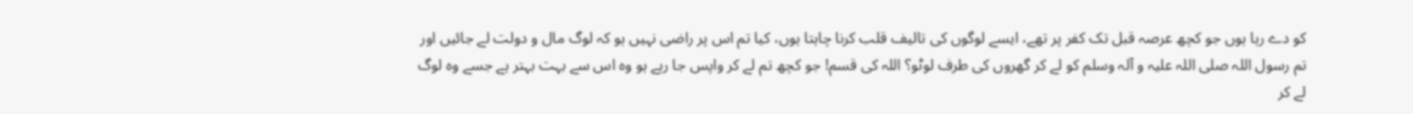کو دے رہا ہوں جو کچھ عرصہ قبل تک کفر پر تھے، ایسے لوگوں کی تالیف قلب کرنا چاہتا ہوں، کیا تم اس پر راضی نہیں ہو کہ لوگ مال و دولت لے جائیں اور تم رسول اللہ صلی اللہ علیہ و آلہ وسلم کو لے کر گھروں کی طرف لوٹو؟ اللہ کی قسم! جو کچھ تم لے کر واپس جا رہے ہو وہ اس سے بہت بہتر ہے جسے وہ لوگ لے کر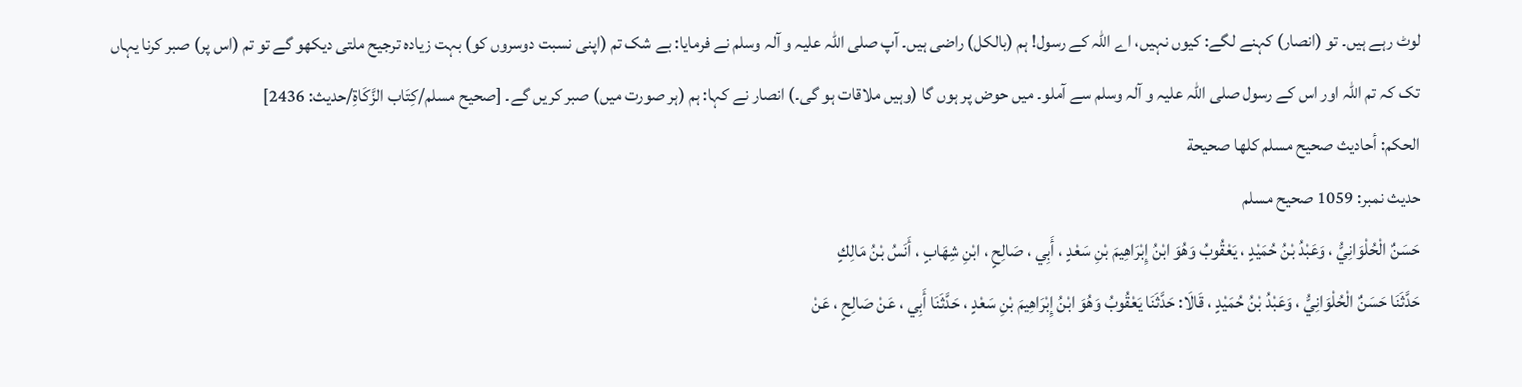لوٹ رہے ہیں۔ تو (انصار) کہنے لگے: کیوں نہیں، اے اللہ کے رسول! ہم (بالکل) راضی ہیں۔ آپ صلی اللہ علیہ و آلہ وسلم نے فرمایا: بے شک تم (اپنی نسبت دوسروں کو) بہت زیادہ ترجیح ملتی دیکھو گے تو تم (اس پر) صبر کرنا یہاں تک کہ تم اللہ اور اس کے رسول صلی اللہ علیہ و آلہ وسلم سے آملو۔ میں حوض پر ہوں گا (وہیں ملاقات ہو گی۔) انصار نے کہا: ہم (ہر صورت میں) صبر کریں گے۔ [صحيح مسلم/كِتَاب الزَّكَاةِ/حدیث: 2436]
الحكم: أحاديث صحيح مسلم كلها صحيحة
حدیث نمبر: 1059 صحیح مسلم
حَسَنٌ الْحُلْوَانِيُّ ، وَعَبْدُ بْنُ حُمَيْدٍ ، يَعْقُوبُ وَهُوَ ابْنُ إِبْرَاهِيمَ بْنِ سَعْدٍ ، أَبِي ، صَالِحٍ ، ابْنِ شِهَابٍ ، أَنَسُ بْنُ مَالِكٍ
حَدَّثَنَا حَسَنٌ الْحُلْوَانِيُّ ، وَعَبْدُ بْنُ حُمَيْدٍ ، قَالَا: حَدَّثَنَا يَعْقُوبُ وَهُوَ ابْنُ إِبْرَاهِيمَ بْنِ سَعْدٍ ، حَدَّثَنَا أَبِي ، عَنْ صَالِحٍ ، عَنْ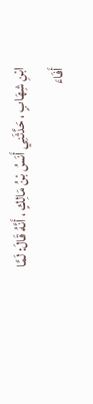ابْنِ شِهَابٍ ، حَدَّثَنِي أَنَسُ بْنُ مَالِكٍ ، أَنَّهُ قَالَ: لَمَّا أَفَاءَ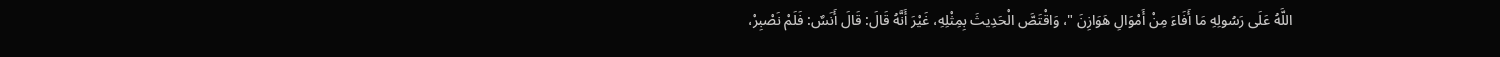اللَّهُ عَلَى رَسُولِهِ مَا أَفَاءَ مِنْ أَمْوَالِ هَوَازِنَ "، وَاقْتَصَّ الْحَدِيثَ بِمِثْلِهِ، غَيْرَ أَنَّهُ قَالَ: قَالَ أَنَسٌ: فَلَمْ نَصْبِرْ،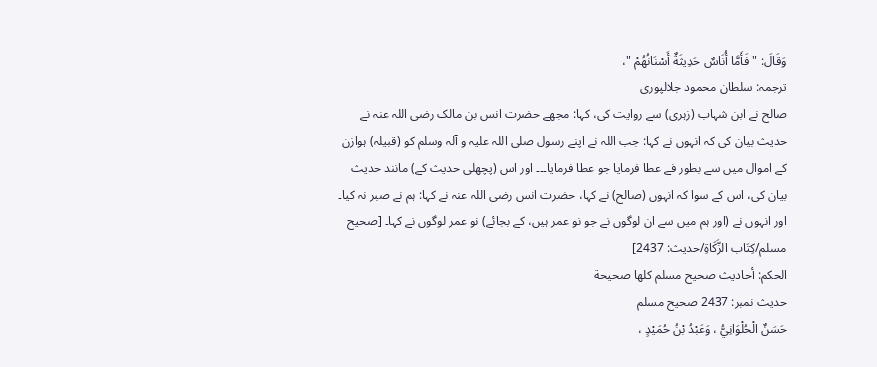وَقَالَ: " فَأَمَّا أُنَاسٌ حَدِيثَةٌ أَسْنَانُهُمْ "،
ترجمہ: سلطان محمود جلالپوری
صالح نے ابن شہاب (زہری) سے روایت کی، کہا: مجھے حضرت انس بن مالک رضی اللہ عنہ نے حدیث بیان کی کہ انہوں نے کہا: جب اللہ نے اپنے رسول صلی اللہ علیہ و آلہ وسلم کو (قبیلہ) ہوازن کے اموال میں سے بطور فے عطا فرمایا جو عطا فرمایا۔۔۔ اور اس (پچھلی حدیث کے) مانند حدیث بیان کی، اس کے سوا کہ انہوں (صالح) نے کہا، حضرت انس رضی اللہ عنہ نے کہا: ہم نے صبر نہ کیا۔ اور انہوں نے (اور ہم میں سے ان لوگوں نے جو نو عمر ہیں، کے بجائے) نو عمر لوگوں نے کہا۔ [صحيح مسلم/كِتَاب الزَّكَاةِ/حدیث: 2437]
الحكم: أحاديث صحيح مسلم كلها صحيحة
حدیث نمبر: 2437 صحیح مسلم
حَسَنٌ الْحُلْوَانِيُّ ، وَعَبْدُ بْنُ حُمَيْدٍ ،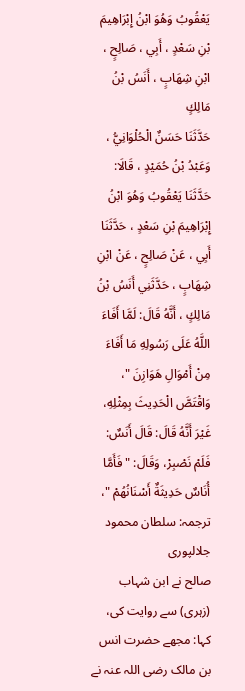يَعْقُوبُ وَهُوَ ابْنُ إِبْرَاهِيمَ بْنِ سَعْدٍ ، أَبِي ، صَالِحٍ ، ابْنِ شِهَابٍ ، أَنَسُ بْنُ مَالِكٍ
حَدَّثَنَا حَسَنٌ الْحُلْوَانِيُّ ، وَعَبْدُ بْنُ حُمَيْدٍ ، قَالَا: حَدَّثَنَا يَعْقُوبُ وَهُوَ ابْنُ إِبْرَاهِيمَ بْنِ سَعْدٍ ، حَدَّثَنَا أَبِي ، عَنْ صَالِحٍ ، عَنْ ابْنِ شِهَابٍ ، حَدَّثَنِي أَنَسُ بْنُ مَالِكٍ ، أَنَّهُ قَالَ: لَمَّا أَفَاءَ اللَّهُ عَلَى رَسُولِهِ مَا أَفَاءَ مِنْ أَمْوَالِ هَوَازِنَ "، وَاقْتَصَّ الْحَدِيثَ بِمِثْلِهِ، غَيْرَ أَنَّهُ قَالَ: قَالَ أَنَسٌ: فَلَمْ نَصْبِرْ، وَقَالَ: " فَأَمَّا أُنَاسٌ حَدِيثَةٌ أَسْنَانُهُمْ "،
ترجمہ: سلطان محمود جلالپوری
صالح نے ابن شہاب (زہری) سے روایت کی، کہا: مجھے حضرت انس بن مالک رضی اللہ عنہ نے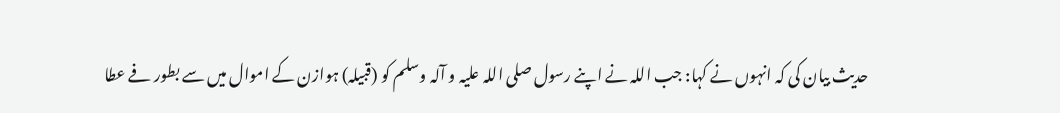حدیث بیان کی کہ انہوں نے کہا: جب اللہ نے اپنے رسول صلی اللہ علیہ و آلہ وسلم کو (قبیلہ) ہوازن کے اموال میں سے بطور فے عطا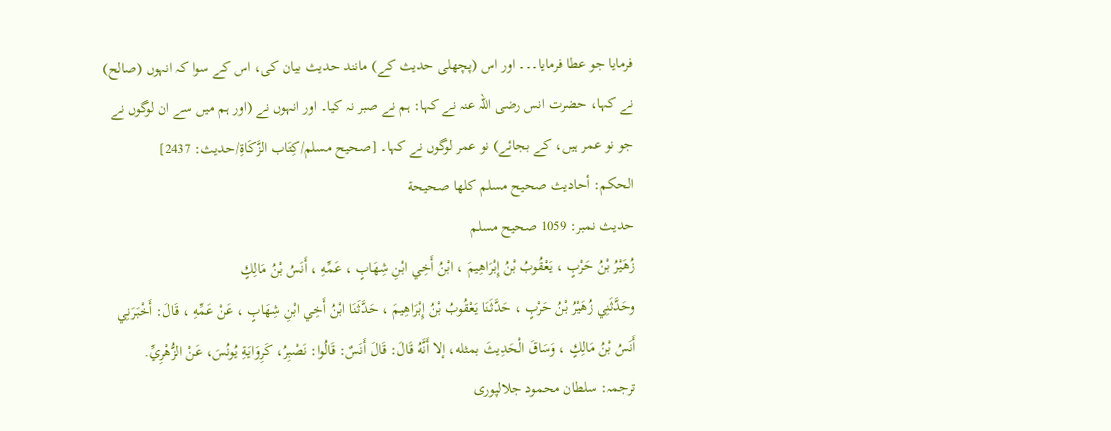فرمایا جو عطا فرمایا۔۔۔ اور اس (پچھلی حدیث کے) مانند حدیث بیان کی، اس کے سوا کہ انہوں (صالح) نے کہا، حضرت انس رضی اللہ عنہ نے کہا: ہم نے صبر نہ کیا۔ اور انہوں نے (اور ہم میں سے ان لوگوں نے جو نو عمر ہیں، کے بجائے) نو عمر لوگوں نے کہا۔ [صحيح مسلم/كِتَاب الزَّكَاةِ/حدیث: 2437]
الحكم: أحاديث صحيح مسلم كلها صحيحة
حدیث نمبر: 1059 صحیح مسلم
زُهَيْرُ بْنُ حَرْبٍ ، يَعْقُوبُ بْنُ إِبْرَاهِيمَ ، ابْنُ أَخِي ابْنِ شِهَابٍ ، عَمِّهِ ، أَنَسُ بْنُ مَالِكٍ
وحَدَّثَنِي زُهَيْرُ بْنُ حَرْبٍ ، حَدَّثَنَا يَعْقُوبُ بْنُ إِبْرَاهِيمَ ، حَدَّثَنَا ابْنُ أَخِي ابْنِ شِهَابٍ ، عَنْ عَمِّهِ ، قَالَ: أَخْبَرَنِي أَنَسُ بْنُ مَالِكٍ ، وَسَاقَ الْحَدِيثَ بمثله، إلا أَنَّهُ قَالَ: قَالَ أَنَسٌ: قَالُوا: نَصْبِرُ، كَرِوَايَةِ يُونُسَ، عَنْ الزُّهْرِيِّ.
ترجمہ: سلطان محمود جلالپوری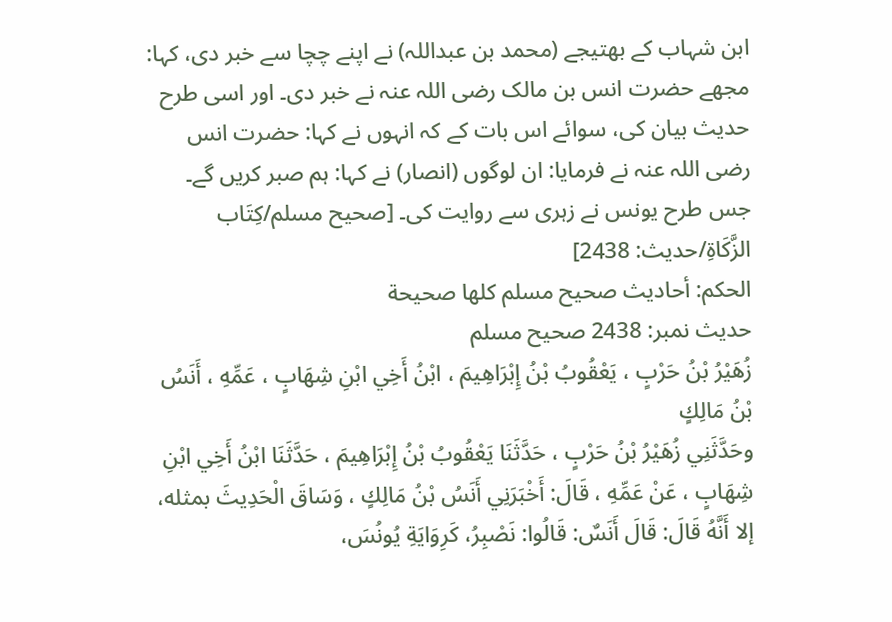ابن شہاب کے بھتیجے (محمد بن عبداللہ) نے اپنے چچا سے خبر دی، کہا: مجھے حضرت انس بن مالک رضی اللہ عنہ نے خبر دی۔ اور اسی طرح حدیث بیان کی، سوائے اس بات کے کہ انہوں نے کہا: حضرت انس رضی اللہ عنہ نے فرمایا: ان لوگوں (انصار) نے کہا: ہم صبر کریں گے۔ جس طرح یونس نے زہری سے روایت کی۔ [صحيح مسلم/كِتَاب الزَّكَاةِ/حدیث: 2438]
الحكم: أحاديث صحيح مسلم كلها صحيحة
حدیث نمبر: 2438 صحیح مسلم
زُهَيْرُ بْنُ حَرْبٍ ، يَعْقُوبُ بْنُ إِبْرَاهِيمَ ، ابْنُ أَخِي ابْنِ شِهَابٍ ، عَمِّهِ ، أَنَسُ بْنُ مَالِكٍ
وحَدَّثَنِي زُهَيْرُ بْنُ حَرْبٍ ، حَدَّثَنَا يَعْقُوبُ بْنُ إِبْرَاهِيمَ ، حَدَّثَنَا ابْنُ أَخِي ابْنِ شِهَابٍ ، عَنْ عَمِّهِ ، قَالَ: أَخْبَرَنِي أَنَسُ بْنُ مَالِكٍ ، وَسَاقَ الْحَدِيثَ بمثله، إلا أَنَّهُ قَالَ: قَالَ أَنَسٌ: قَالُوا: نَصْبِرُ، كَرِوَايَةِ يُونُسَ،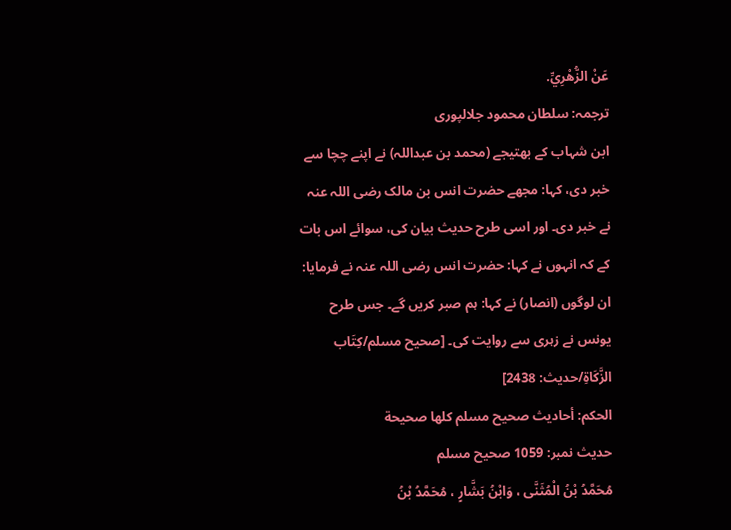عَنْ الزُّهْرِيِّ.
ترجمہ: سلطان محمود جلالپوری
ابن شہاب کے بھتیجے (محمد بن عبداللہ) نے اپنے چچا سے خبر دی، کہا: مجھے حضرت انس بن مالک رضی اللہ عنہ نے خبر دی۔ اور اسی طرح حدیث بیان کی، سوائے اس بات کے کہ انہوں نے کہا: حضرت انس رضی اللہ عنہ نے فرمایا: ان لوگوں (انصار) نے کہا: ہم صبر کریں گے۔ جس طرح یونس نے زہری سے روایت کی۔ [صحيح مسلم/كِتَاب الزَّكَاةِ/حدیث: 2438]
الحكم: أحاديث صحيح مسلم كلها صحيحة
حدیث نمبر: 1059 صحیح مسلم
مُحَمَّدُ بْنُ الْمُثَنَّى ، وَابْنُ بَشَّارٍ ، مُحَمَّدُ بْنُ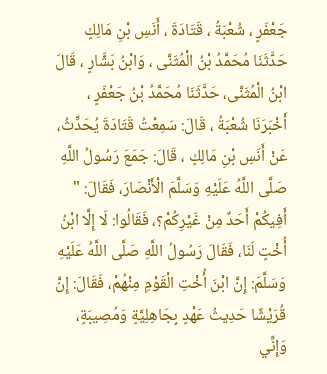جَعْفَرٍ ، شُعْبَةُ ، قَتَادَةَ ، أَنَسِ بْنِ مَالِكٍ
حَدَّثَنَا مُحَمَّدُ بْنُ الْمُثَنَّى ، وَابْنُ بَشَّارٍ ، قَالَ ابْنُ الْمُثَنَّى، حَدَّثَنَا مُحَمَّدُ بْنُ جَعْفَرٍ ، أَخْبَرَنَا شُعْبَةُ ، قَالَ: سَمِعْتُ قَتَادَةَ يُحَدِّثُ، عَنْ أَنَسِ بْنِ مَالِكٍ ، قَالَ: جَمَعَ رَسُولُ اللَّهِ صَلَّى اللَّهُ عَلَيْهِ وَسَلَّمَ الْأَنْصَارَ، فَقَالَ: " أَفِيكُمْ أَحَدٌ مِنْ غَيْرِكُمْ؟، فَقَالُوا: لَا إِلَّا ابْنُ أُخْتٍ لَنَا، فَقَالَ رَسُولُ اللَّهِ صَلَّى اللَّهُ عَلَيْهِ وَسَلَّمَ: إِنَّ ابْنَ أُخْتِ الْقَوْمِ مِنْهُمْ، فَقَالَ: إِنَّ قُرَيْشًا حَدِيثُ عَهْدٍ بِجَاهِلِيَّةٍ وَمُصِيبَةٍ، وَإِنِّي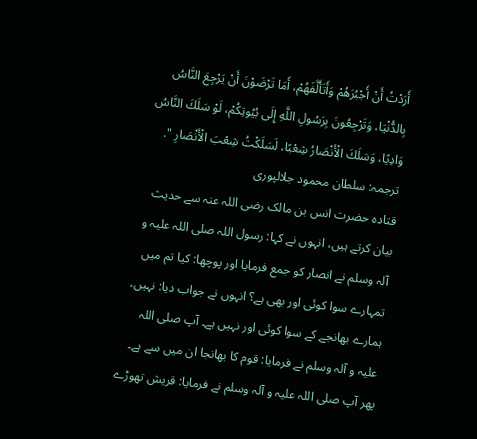أَرَدْتُ أَنْ أَجْبُرَهُمْ وَأَتَأَلَّفَهُمْ، أَمَا تَرْضَوْنَ أَنْ يَرْجِعَ النَّاسُ بِالدُّنْيَا، وَتَرْجِعُونَ بِرَسُولِ اللَّهِ إِلَى بُيُوتِكُمْ، لَوْ سَلَكَ النَّاسُ وَادِيًا، وَسَلَكَ الْأَنْصَارُ شِعْبًا، لَسَلَكْتُ شِعْبَ الْأَنْصَارِ ".
ترجمہ: سلطان محمود جلالپوری
قتادہ حضرت انس بن مالک رضی اللہ عنہ سے حدیث بیان کرتے ہیں، انہوں نے کہا: رسول اللہ صلی اللہ علیہ و آلہ وسلم نے انصار کو جمع فرمایا اور پوچھا: کیا تم میں تمہارے سوا کوئی اور بھی ہے؟ انہوں نے جواب دیا: نہیں، ہمارے بھانجے کے سوا کوئی اور نہیں ہے۔ آپ صلی اللہ علیہ و آلہ وسلم نے فرمایا: قوم کا بھانجا ان میں سے ہے۔ پھر آپ صلی اللہ علیہ و آلہ وسلم نے فرمایا: قریش تھوڑے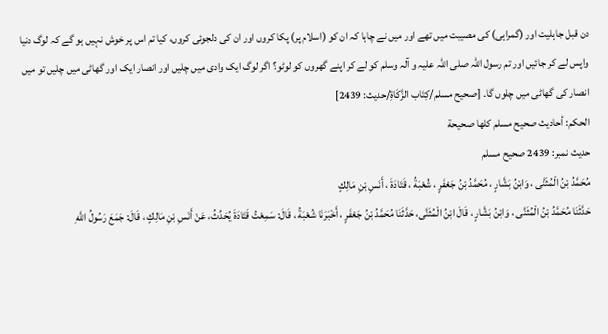دن قبل جاہلیت اور (گمراہی) کی مصیبت میں تھے اور میں نے چاہا کہ ان کو (اسلام پر) پکا کروں اور ان کی دلجوئی کروں، کیا تم اس پر خوش نہیں ہو گے کہ لوگ دنیا واپس لے کر جائیں اور تم رسول اللہ صلی اللہ علیہ و آلہ وسلم کو لے کر اپنے گھروں کو لوٹو؟ اگر لوگ ایک وادی میں چلیں اور انصار ایک اور گھاٹی میں چلیں تو میں انصار کی گھاٹی میں چلوں گا۔ [صحيح مسلم/كِتَاب الزَّكَاةِ/حدیث: 2439]
الحكم: أحاديث صحيح مسلم كلها صحيحة
حدیث نمبر: 2439 صحیح مسلم
مُحَمَّدُ بْنُ الْمُثَنَّى ، وَابْنُ بَشَّارٍ ، مُحَمَّدُ بْنُ جَعْفَرٍ ، شُعْبَةُ ، قَتَادَةَ ، أَنَسِ بْنِ مَالِكٍ
حَدَّثَنَا مُحَمَّدُ بْنُ الْمُثَنَّى ، وَابْنُ بَشَّارٍ ، قَالَ ابْنُ الْمُثَنَّى، حَدَّثَنَا مُحَمَّدُ بْنُ جَعْفَرٍ ، أَخْبَرَنَا شُعْبَةُ ، قَالَ: سَمِعْتُ قَتَادَةَ يُحَدِّثُ، عَنْ أَنَسِ بْنِ مَالِكٍ ، قَالَ: جَمَعَ رَسُولُ اللَّهِ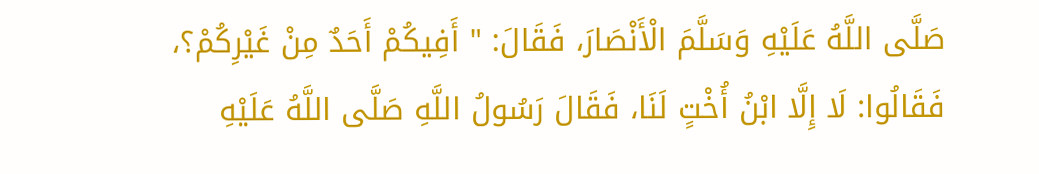صَلَّى اللَّهُ عَلَيْهِ وَسَلَّمَ الْأَنْصَارَ، فَقَالَ: " أَفِيكُمْ أَحَدٌ مِنْ غَيْرِكُمْ؟، فَقَالُوا: لَا إِلَّا ابْنُ أُخْتٍ لَنَا، فَقَالَ رَسُولُ اللَّهِ صَلَّى اللَّهُ عَلَيْهِ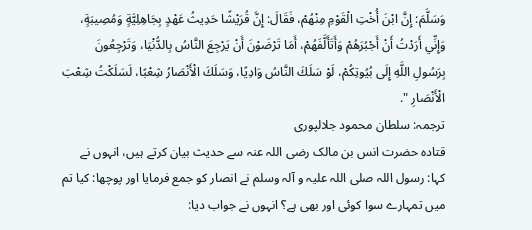وَسَلَّمَ: إِنَّ ابْنَ أُخْتِ الْقَوْمِ مِنْهُمْ، فَقَالَ: إِنَّ قُرَيْشًا حَدِيثُ عَهْدٍ بِجَاهِلِيَّةٍ وَمُصِيبَةٍ، وَإِنِّي أَرَدْتُ أَنْ أَجْبُرَهُمْ وَأَتَأَلَّفَهُمْ، أَمَا تَرْضَوْنَ أَنْ يَرْجِعَ النَّاسُ بِالدُّنْيَا، وَتَرْجِعُونَ بِرَسُولِ اللَّهِ إِلَى بُيُوتِكُمْ، لَوْ سَلَكَ النَّاسُ وَادِيًا، وَسَلَكَ الْأَنْصَارُ شِعْبًا، لَسَلَكْتُ شِعْبَ الْأَنْصَارِ ".
ترجمہ: سلطان محمود جلالپوری
قتادہ حضرت انس بن مالک رضی اللہ عنہ سے حدیث بیان کرتے ہیں، انہوں نے کہا: رسول اللہ صلی اللہ علیہ و آلہ وسلم نے انصار کو جمع فرمایا اور پوچھا: کیا تم میں تمہارے سوا کوئی اور بھی ہے؟ انہوں نے جواب دیا: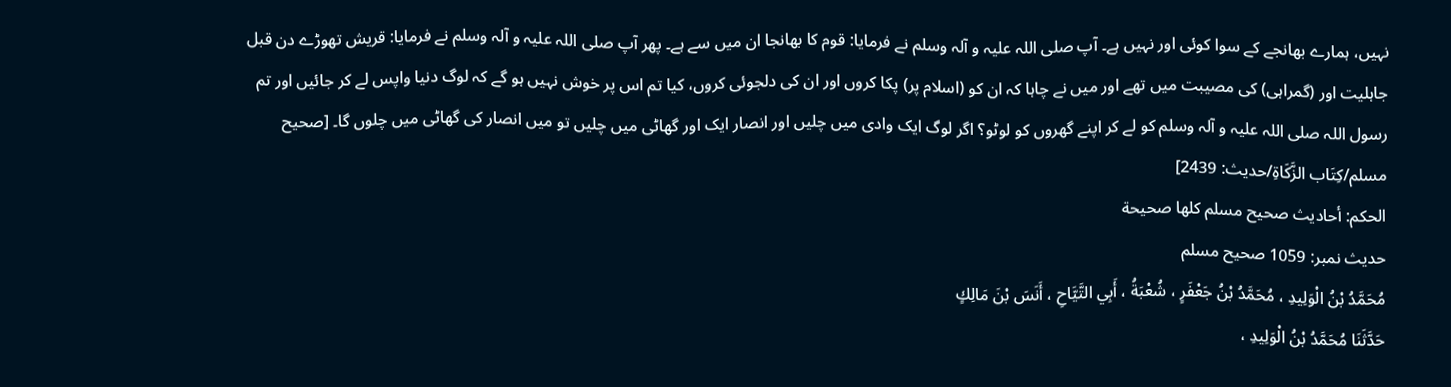نہیں، ہمارے بھانجے کے سوا کوئی اور نہیں ہے۔ آپ صلی اللہ علیہ و آلہ وسلم نے فرمایا: قوم کا بھانجا ان میں سے ہے۔ پھر آپ صلی اللہ علیہ و آلہ وسلم نے فرمایا: قریش تھوڑے دن قبل جاہلیت اور (گمراہی) کی مصیبت میں تھے اور میں نے چاہا کہ ان کو (اسلام پر) پکا کروں اور ان کی دلجوئی کروں، کیا تم اس پر خوش نہیں ہو گے کہ لوگ دنیا واپس لے کر جائیں اور تم رسول اللہ صلی اللہ علیہ و آلہ وسلم کو لے کر اپنے گھروں کو لوٹو؟ اگر لوگ ایک وادی میں چلیں اور انصار ایک اور گھاٹی میں چلیں تو میں انصار کی گھاٹی میں چلوں گا۔ [صحيح مسلم/كِتَاب الزَّكَاةِ/حدیث: 2439]
الحكم: أحاديث صحيح مسلم كلها صحيحة
حدیث نمبر: 1059 صحیح مسلم
مُحَمَّدُ بْنُ الْوَلِيدِ ، مُحَمَّدُ بْنُ جَعْفَرٍ ، شُعْبَةُ ، أَبِي التَّيَّاحِ ، أَنَسَ بْنَ مَالِكٍ
حَدَّثَنَا مُحَمَّدُ بْنُ الْوَلِيدِ ،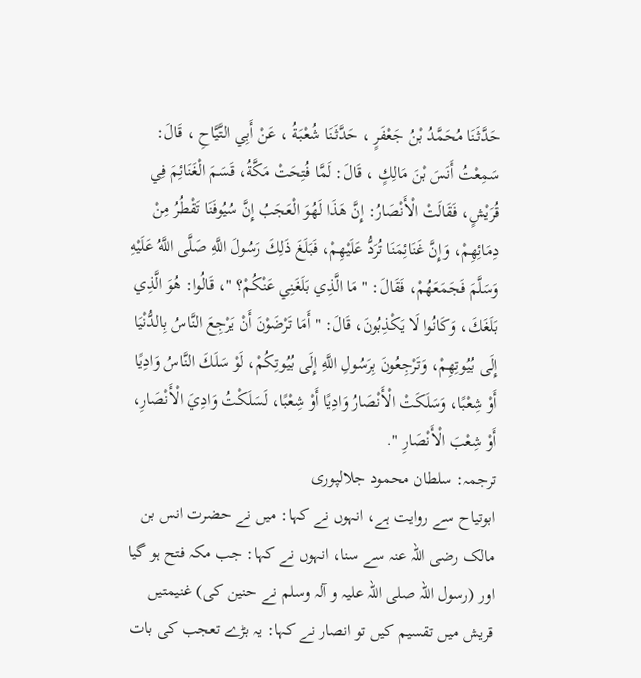حَدَّثَنَا مُحَمَّدُ بْنُ جَعْفَرٍ ، حَدَّثَنَا شُعْبَةُ ، عَنْ أَبِي التَّيَّاحِ ، قَالَ: سَمِعْتُ أَنَسَ بْنَ مَالِكٍ ، قَالَ: لَمَّا فُتِحَتْ مَكَّةُ، قَسَمَ الْغَنَائِمَ فِي قُرَيْشٍ، فَقَالَتْ الْأَنْصَارُ: إِنَّ هَذَا لَهُوَ الْعَجَبُ إِنَّ سُيُوفَنَا تَقْطُرُ مِنْ دِمَائِهِمْ، وَإِنَّ غَنَائِمَنَا تُرَدُّ عَلَيْهِمْ، فَبَلَغَ ذَلِكَ رَسُولَ اللَّهِ صَلَّى اللَّهُ عَلَيْهِ وَسَلَّمَ فَجَمَعَهُمْ، فَقَالَ: " مَا الَّذِي بَلَغَنِي عَنْكُمْ؟ "، قَالُوا: هُوَ الَّذِي بَلَغَكَ، وَكَانُوا لَا يَكْذِبُونَ، قَالَ: " أَمَا تَرْضَوْنَ أَنْ يَرْجِعَ النَّاسُ بِالدُّنْيَا إِلَى بُيُوتِهِمْ، وَتَرْجِعُونَ بِرَسُولِ اللَّهِ إِلَى بُيُوتِكُمْ، لَوْ سَلَكَ النَّاسُ وَادِيًا أَوْ شِعْبًا، وَسَلَكَتْ الْأَنْصَارُ وَادِيًا أَوْ شِعْبًا، لَسَلَكْتُ وَادِيَ الْأَنْصَارِ، أَوْ شِعْبَ الْأَنْصَارِ ".
ترجمہ: سلطان محمود جلالپوری
ابوتیاح سے روایت ہے، انہوں نے کہا: میں نے حضرت انس بن مالک رضی اللہ عنہ سے سنا، انہوں نے کہا: جب مکہ فتح ہو گیا اور (رسول اللہ صلی اللہ علیہ و آلہ وسلم نے حنین کی) غنیمتیں قریش میں تقسیم کیں تو انصار نے کہا: یہ بڑے تعجب کی بات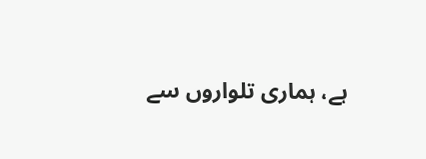ہے، ہماری تلواروں سے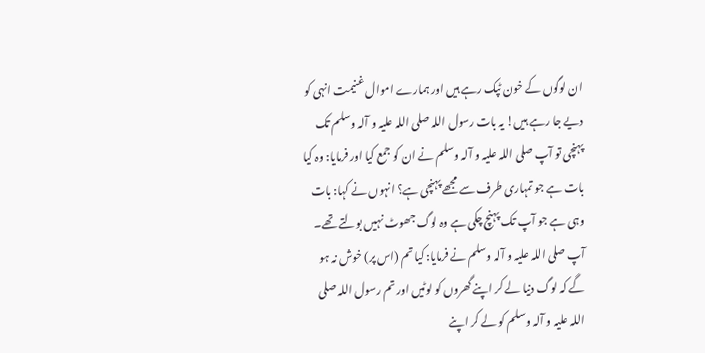ان لوگوں کے خون ٹپک رہے ہیں اور ہمارے اموال غنیمت انہی کو دیے جا رہے ہیں! یہ بات رسول اللہ صلی اللہ علیہ و آلہ وسلم تک پہنچی تو آپ صلی اللہ علیہ و آلہ وسلم نے ان کو جمع کیا اور فرمایا: وہ کیا بات ہے جو تمہاری طرف سے مجھے پہنچی ہے؟ انہوں نے کہا: بات وہی ہے جو آپ تک پہنچ چکی ہے وہ لوگ جھوٹ نہیں بولتے تھے۔ آپ صلی اللہ علیہ و آلہ وسلم نے فرمایا: کیا تم (اس پر) خوش نہ ہو گے کہ لوگ دنیا لے کر اپنے گھروں کو لوٹیں اور تم رسول اللہ صلی اللہ علیہ و آلہ وسلم کو لے کر اپنے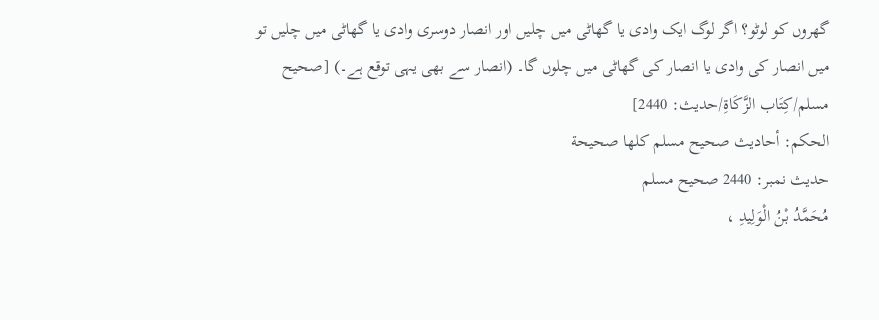گھروں کو لوٹو؟ اگر لوگ ایک وادی یا گھاٹی میں چلیں اور انصار دوسری وادی یا گھاٹی میں چلیں تو میں انصار کی وادی یا انصار کی گھاٹی میں چلوں گا۔ (انصار سے بھی یہی توقع ہے۔) [صحيح مسلم/كِتَاب الزَّكَاةِ/حدیث: 2440]
الحكم: أحاديث صحيح مسلم كلها صحيحة
حدیث نمبر: 2440 صحیح مسلم
مُحَمَّدُ بْنُ الْوَلِيدِ ،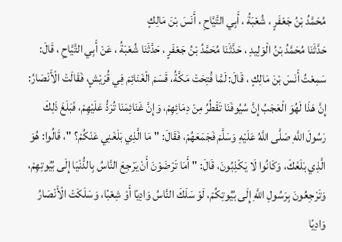مُحَمَّدُ بْنُ جَعْفَرٍ ، شُعْبَةُ ، أَبِي التَّيَّاحِ ، أَنَسَ بْنَ مَالِكٍ
حَدَّثَنَا مُحَمَّدُ بْنُ الْوَلِيدِ ، حَدَّثَنَا مُحَمَّدُ بْنُ جَعْفَرٍ ، حَدَّثَنَا شُعْبَةُ ، عَنْ أَبِي التَّيَّاحِ ، قَالَ: سَمِعْتُ أَنَسَ بْنَ مَالِكٍ ، قَالَ: لَمَّا فُتِحَتْ مَكَّةُ، قَسَمَ الْغَنَائِمَ فِي قُرَيْشٍ، فَقَالَتْ الْأَنْصَارُ: إِنَّ هَذَا لَهُوَ الْعَجَبُ إِنَّ سُيُوفَنَا تَقْطُرُ مِنْ دِمَائِهِمْ، وَإِنَّ غَنَائِمَنَا تُرَدُّ عَلَيْهِمْ، فَبَلَغَ ذَلِكَ رَسُولَ اللَّهِ صَلَّى اللَّهُ عَلَيْهِ وَسَلَّمَ فَجَمَعَهُمْ، فَقَالَ: " مَا الَّذِي بَلَغَنِي عَنْكُمْ؟ "، قَالُوا: هُوَ الَّذِي بَلَغَكَ، وَكَانُوا لَا يَكْذِبُونَ، قَالَ: " أَمَا تَرْضَوْنَ أَنْ يَرْجِعَ النَّاسُ بِالدُّنْيَا إِلَى بُيُوتِهِمْ، وَتَرْجِعُونَ بِرَسُولِ اللَّهِ إِلَى بُيُوتِكُمْ، لَوْ سَلَكَ النَّاسُ وَادِيًا أَوْ شِعْبًا، وَسَلَكَتْ الْأَنْصَارُ وَادِيًا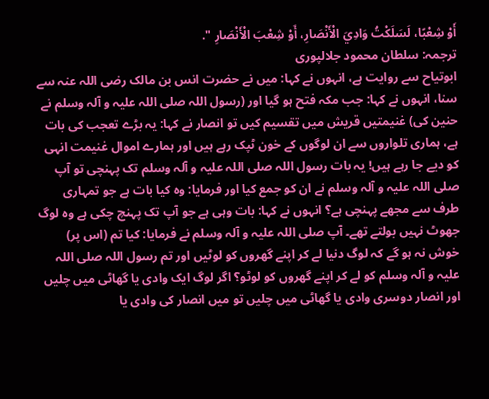أَوْ شِعْبًا، لَسَلَكْتُ وَادِيَ الْأَنْصَارِ، أَوْ شِعْبَ الْأَنْصَارِ ".
ترجمہ: سلطان محمود جلالپوری
ابوتیاح سے روایت ہے، انہوں نے کہا: میں نے حضرت انس بن مالک رضی اللہ عنہ سے سنا، انہوں نے کہا: جب مکہ فتح ہو گیا اور (رسول اللہ صلی اللہ علیہ و آلہ وسلم نے حنین کی) غنیمتیں قریش میں تقسیم کیں تو انصار نے کہا: یہ بڑے تعجب کی بات ہے، ہماری تلواروں سے ان لوگوں کے خون ٹپک رہے ہیں اور ہمارے اموال غنیمت انہی کو دیے جا رہے ہیں! یہ بات رسول اللہ صلی اللہ علیہ و آلہ وسلم تک پہنچی تو آپ صلی اللہ علیہ و آلہ وسلم نے ان کو جمع کیا اور فرمایا: وہ کیا بات ہے جو تمہاری طرف سے مجھے پہنچی ہے؟ انہوں نے کہا: بات وہی ہے جو آپ تک پہنچ چکی ہے وہ لوگ جھوٹ نہیں بولتے تھے۔ آپ صلی اللہ علیہ و آلہ وسلم نے فرمایا: کیا تم (اس پر) خوش نہ ہو گے کہ لوگ دنیا لے کر اپنے گھروں کو لوٹیں اور تم رسول اللہ صلی اللہ علیہ و آلہ وسلم کو لے کر اپنے گھروں کو لوٹو؟ اگر لوگ ایک وادی یا گھاٹی میں چلیں اور انصار دوسری وادی یا گھاٹی میں چلیں تو میں انصار کی وادی یا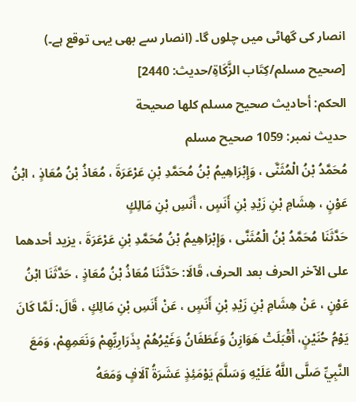انصار کی گھاٹی میں چلوں گا۔ (انصار سے بھی یہی توقع ہے۔) [صحيح مسلم/كِتَاب الزَّكَاةِ/حدیث: 2440]
الحكم: أحاديث صحيح مسلم كلها صحيحة
حدیث نمبر: 1059 صحیح مسلم
مُحَمَّدُ بْنُ الْمُثَنَّى ، وَإِبْرَاهِيمُ بْنُ مُحَمَّدِ بْنِ عَرْعَرَةَ ، مُعَاذُ بْنُ مُعَاذٍ ، ابْنُ عَوْنٍ ، هِشَامِ بْنِ زَيْدِ بْنِ أَنَسٍ ، أَنَسِ بْنِ مَالِكٍ
حَدَّثَنَا مُحَمَّدُ بْنُ الْمُثَنَّى ، وَإِبْرَاهِيمُ بْنُ مُحَمَّدِ بْنِ عَرْعَرَةَ ، يزيد أحدهما على الآخر الحرف بعد الحرف، قَالَا: حَدَّثَنَا مُعَاذُ بْنُ مُعَاذٍ ، حَدَّثَنَا ابْنُ عَوْنٍ ، عَنْ هِشَامِ بْنِ زَيْدِ بْنِ أَنَسٍ ، عَنْ أَنَسِ بْنِ مَالِكٍ ، قَالَ: لَمَّا كَانَ يَوْمُ حُنَيْنٍ، أَقْبَلَتْ هَوَازِنُ وَغَطَفَانُ وَغَيْرُهُمْ بِذَرَارِيِّهِمْ وَنَعَمِهِمْ، وَمَعَ النَّبِيِّ صَلَّى اللَّهُ عَلَيْهِ وَسَلَّمَ يَوْمَئِذٍ عَشَرَةُ آلَافٍ وَمَعَهُ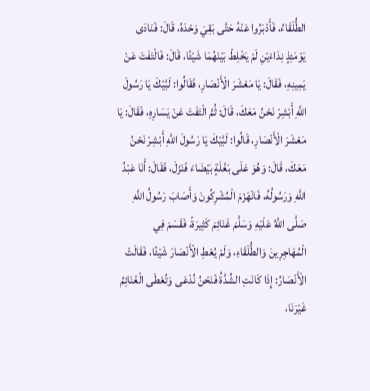الطُّلَقَاءُ، فَأَدْبَرُوا عَنْهُ حَتَّى بَقِيَ وَحْدَهُ، قَالَ: فَنَادَى يَوْمَئِذٍ نِدَاءَيْنِ لَمْ يَخْلِطْ بَيْنَهُمَا شَيْئًا، قَالَ: فَالْتَفَتَ عَنْ يَمِينِهِ، فَقَالَ: يَا مَعْشَرَ الْأَنْصَارِ، فَقَالُوا: لَبَّيْكَ يَا رَسُولَ اللَّهِ أَبْشِرْ نَحْنُ مَعَكَ، قَالَ: ثُمَّ الْتَفَتَ عَنْ يَسَارِهِ، فَقَالَ: يَا مَعْشَرَ الْأَنْصَارِ، قَالُوا: لَبَّيْكَ يَا رَسُولَ اللَّهِ أَبْشِرْ نَحْنُ مَعَكَ، قَالَ: وَهُوَ عَلَى بَغْلَةٍ بَيْضَاءَ فَنَزَلَ، فَقَالَ: أَنَا عَبْدُ اللَّهِ وَرَسُولُهُ، فَانْهَزَمَ الْمُشْرِكُونَ وَأَصَابَ رَسُولُ اللَّهِ صَلَّى اللَّهُ عَلَيْهِ وَسَلَّمَ غَنَائِمَ كَثِيرَةً، فَقَسَمَ فِي الْمُهَاجِرِينَ وَالطُّلَقَاءِ، وَلَمْ يُعْطِ الْأَنْصَارَ شَيْئًا، فَقَالَتْ الْأَنْصَارُ: إِذَا كَانَتِ الشِّدَّةُ فَنَحْنُ نُدْعَى وَتُعْطَى الْغَنَائِمُ غَيْرَنَا،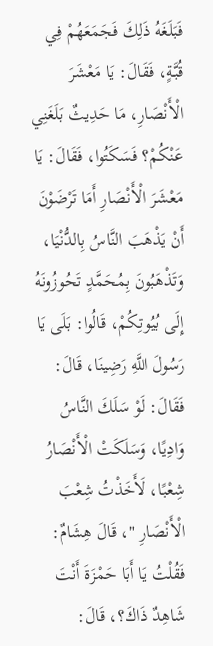فَبَلَغَهُ ذَلِكَ فَجَمَعَهُمْ فِي قُبَّةٍ، فَقَالَ: يَا مَعْشَرَ الْأَنْصَارِ، مَا حَدِيثٌ بَلَغَنِي عَنْكُمْ؟ فَسَكَتُوا، فَقَالَ: يَا مَعْشَرَ الْأَنْصَارِ أَمَا تَرْضَوْنَ أَنْ يَذْهَبَ النَّاسُ بِالدُّنْيَا، وَتَذْهَبُونَ بِمُحَمَّدٍ تَحُوزُونَهُ إِلَى بُيُوتِكُمْ، قَالُوا: بَلَى يَا رَسُولَ اللَّهِ رَضِينَا، قَالَ: فَقَالَ: لَوْ سَلَكَ النَّاسُ وَادِيًا، وَسَلَكَتْ الْأَنْصَارُ شِعْبًا، لَأَخَذْتُ شِعْبَ الْأَنْصَارِ "، قَالَ هِشَامٌ: فَقُلْتُ يَا أَبَا حَمْزَةَ أَنْتَ شَاهِدٌ ذَاكَ؟، قَالَ: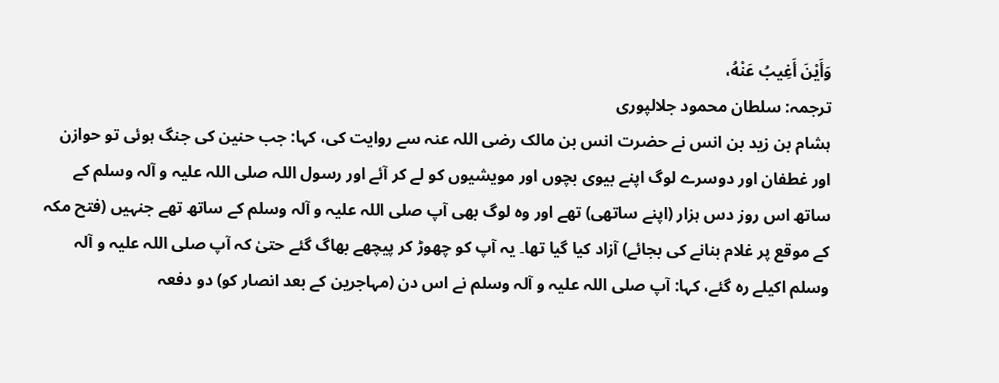وَأَيْنَ أَغِيبُ عَنْهُ،
ترجمہ: سلطان محمود جلالپوری
ہشام بن زید بن انس نے حضرت انس بن مالک رضی اللہ عنہ سے روایت کی، کہا: جب حنین کی جنگ ہوئی تو حوازن اور غطفان اور دوسرے لوگ اپنے بیوی بچوں اور مویشیوں کو لے کر آئے اور رسول اللہ صلی اللہ علیہ و آلہ وسلم کے ساتھ اس روز دس ہزار (اپنے ساتھی) تھے اور وہ لوگ بھی آپ صلی اللہ علیہ و آلہ وسلم کے ساتھ تھے جنہیں (فتح مکہ کے موقع پر غلام بنانے کی بجائے) آزاد کیا گیا تھا۔ یہ آپ کو چھوڑ کر پیچھے بھاگ گئے حتیٰ کہ آپ صلی اللہ علیہ و آلہ وسلم اکیلے رہ گئے، کہا: آپ صلی اللہ علیہ و آلہ وسلم نے اس دن (مہاجرین کے بعد انصار کو) دو دفعہ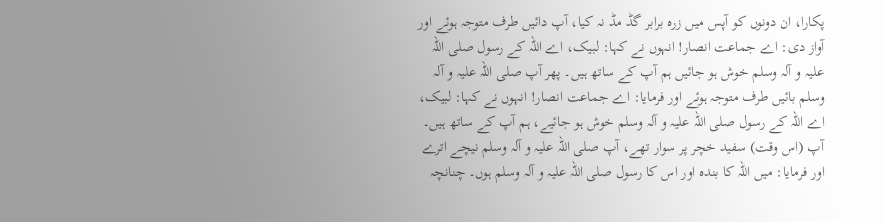پکارا، ان دونوں کو آپس میں زرہ برابر گڈ مڈ نہ کیا، آپ دائیں طرف متوجہ ہوئے اور آواز دی: اے جماعت انصار! انہوں نے کہا: لبیک، اے اللہ کے رسول صلی اللہ علیہ و آلہ وسلم خوش ہو جائیں ہم آپ کے ساتھ ہیں۔ پھر آپ صلی اللہ علیہ و آلہ وسلم بائیں طرف متوجہ ہوئے اور فرمایا: اے جماعت انصار! انہوں نے کہا: لبیک، اے اللہ کے رسول صلی اللہ علیہ و آلہ وسلم خوش ہو جائیے، ہم آپ کے ساتھ ہیں۔ آپ (اس وقت) سفید خچر پر سوار تھے، آپ صلی اللہ علیہ و آلہ وسلم نیچے اترے اور فرمایا: میں اللہ کا بندہ اور اس کا رسول صلی اللہ علیہ و آلہ وسلم ہوں۔ چنانچہ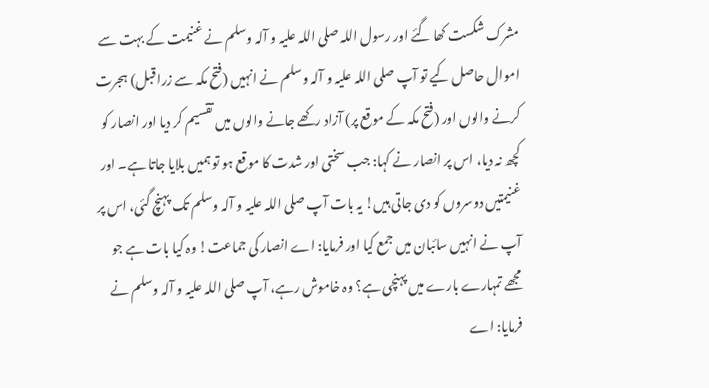مشرک شکست کھا گئے اور رسول اللہ صلی اللہ علیہ و آلہ وسلم نے غنیمت کے بہت سے اموال حاصل کیے تو آپ صلی اللہ علیہ و آلہ وسلم نے انہیں (فتح مکہ سے زرا قبل) ہجرت کرنے والوں اور (فتح مکہ کے موقع پر) آزاد رکھے جانے والوں میں تقسیم کر دیا اور انصار کو کچھ نہ دیا، اس پر انصار نے کہا: جب سختی اور شدت کا موقع ہو تو ہمیں بلایا جاتا ہے۔ اور غنیمتیں دوسروں کو دی جاتی ہیں! یہ بات آپ صلی اللہ علیہ و آلہ وسلم تک پہنچ گئی، اس پر آپ نے انہیں سائبان میں جمع کیا اور فرمایا: اے انصار کی جماعت! وہ کیا بات ہے جو مجھے تمہارے بارے میں پہنچی ہے؟ وہ خاموش رہے، آپ صلی اللہ علیہ و آلہ وسلم نے فرمایا: اے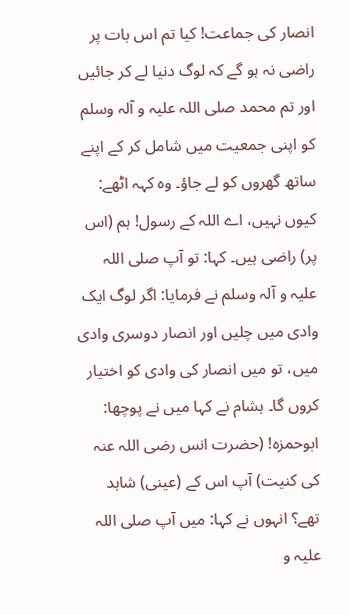انصار کی جماعت! کیا تم اس بات پر راضی نہ ہو گے کہ لوگ دنیا لے کر جائیں اور تم محمد صلی اللہ علیہ و آلہ وسلم کو اپنی جمعیت میں شامل کر کے اپنے ساتھ گھروں کو لے جاؤ۔ وہ کہہ اٹھے: کیوں نہیں، اے اللہ کے رسول! ہم (اس پر) راضی ہیں۔ کہا: تو آپ صلی اللہ علیہ و آلہ وسلم نے فرمایا: اگر لوگ ایک وادی میں چلیں اور انصار دوسری وادی میں، تو میں انصار کی وادی کو اختیار کروں گا۔ ہشام نے کہا میں نے پوچھا: ابوحمزہ! (حضرت انس رضی اللہ عنہ کی کنیت) آپ اس کے (عینی) شاہد تھے؟ انہوں نے کہا: میں آپ صلی اللہ علیہ و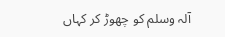آلہ وسلم کو چھوڑ کر کہاں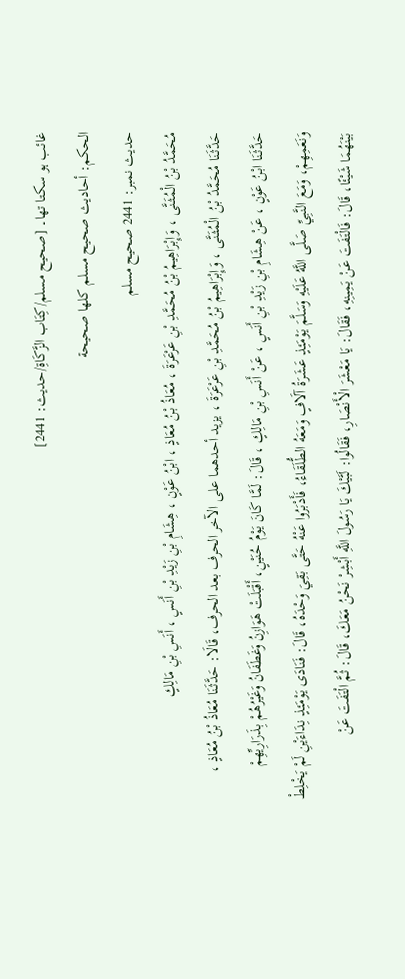غائب ہو سکتا تھا۔ [صحيح مسلم/كِتَاب الزَّكَاةِ/حدیث: 2441]
الحكم: أحاديث صحيح مسلم كلها صحيحة
حدیث نمبر: 2441 صحیح مسلم
مُحَمَّدُ بْنُ الْمُثَنَّى ، وَإِبْرَاهِيمُ بْنُ مُحَمَّدِ بْنِ عَرْعَرَةَ ، مُعَاذُ بْنُ مُعَاذٍ ، ابْنُ عَوْنٍ ، هِشَامِ بْنِ زَيْدِ بْنِ أَنَسٍ ، أَنَسِ بْنِ مَالِكٍ
حَدَّثَنَا مُحَمَّدُ بْنُ الْمُثَنَّى ، وَإِبْرَاهِيمُ بْنُ مُحَمَّدِ بْنِ عَرْعَرَةَ ، يزيد أحدهما على الآخر الحرف بعد الحرف، قَالَا: حَدَّثَنَا مُعَاذُ بْنُ مُعَاذٍ ، حَدَّثَنَا ابْنُ عَوْنٍ ، عَنْ هِشَامِ بْنِ زَيْدِ بْنِ أَنَسٍ ، عَنْ أَنَسِ بْنِ مَالِكٍ ، قَالَ: لَمَّا كَانَ يَوْمُ حُنَيْنٍ، أَقْبَلَتْ هَوَازِنُ وَغَطَفَانُ وَغَيْرُهُمْ بِذَرَارِيِّهِمْ وَنَعَمِهِمْ، وَمَعَ النَّبِيِّ صَلَّى اللَّهُ عَلَيْهِ وَسَلَّمَ يَوْمَئِذٍ عَشَرَةُ آلَافٍ وَمَعَهُ الطُّلَقَاءُ، فَأَدْبَرُوا عَنْهُ حَتَّى بَقِيَ وَحْدَهُ، قَالَ: فَنَادَى يَوْمَئِذٍ نِدَاءَيْنِ لَمْ يَخْلِطْ بَيْنَهُمَا شَيْئًا، قَالَ: فَالْتَفَتَ عَنْ يَمِينِهِ، فَقَالَ: يَا مَعْشَرَ الْأَنْصَارِ، فَقَالُوا: لَبَّيْكَ يَا رَسُولَ اللَّهِ أَبْشِرْ نَحْنُ مَعَكَ، قَالَ: ثُمَّ الْتَفَتَ عَنْ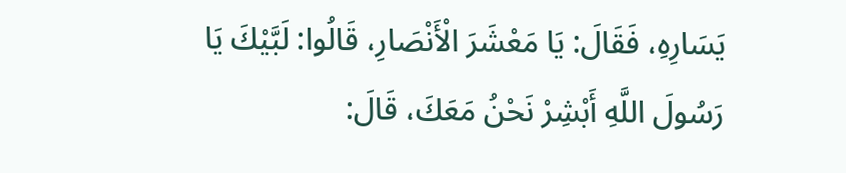يَسَارِهِ، فَقَالَ: يَا مَعْشَرَ الْأَنْصَارِ، قَالُوا: لَبَّيْكَ يَا رَسُولَ اللَّهِ أَبْشِرْ نَحْنُ مَعَكَ، قَالَ: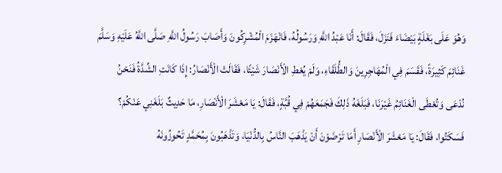وَهُوَ عَلَى بَغْلَةٍ بَيْضَاءَ فَنَزَلَ، فَقَالَ: أَنَا عَبْدُ اللَّهِ وَرَسُولُهُ، فَانْهَزَمَ الْمُشْرِكُونَ وَأَصَابَ رَسُولُ اللَّهِ صَلَّى اللَّهُ عَلَيْهِ وَسَلَّمَ غَنَائِمَ كَثِيرَةً، فَقَسَمَ فِي الْمُهَاجِرِينَ وَالطُّلَقَاءِ، وَلَمْ يُعْطِ الْأَنْصَارَ شَيْئًا، فَقَالَتْ الْأَنْصَارُ: إِذَا كَانَتِ الشِّدَّةُ فَنَحْنُ نُدْعَى وَتُعْطَى الْغَنَائِمُ غَيْرَنَا، فَبَلَغَهُ ذَلِكَ فَجَمَعَهُمْ فِي قُبَّةٍ، فَقَالَ: يَا مَعْشَرَ الْأَنْصَارِ، مَا حَدِيثٌ بَلَغَنِي عَنْكُمْ؟ فَسَكَتُوا، فَقَالَ: يَا مَعْشَرَ الْأَنْصَارِ أَمَا تَرْضَوْنَ أَنْ يَذْهَبَ النَّاسُ بِالدُّنْيَا، وَتَذْهَبُونَ بِمُحَمَّدٍ تَحُوزُونَهُ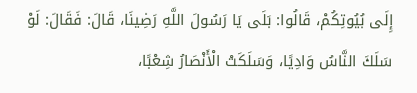إِلَى بُيُوتِكُمْ، قَالُوا: بَلَى يَا رَسُولَ اللَّهِ رَضِينَا، قَالَ: فَقَالَ: لَوْ سَلَكَ النَّاسُ وَادِيًا، وَسَلَكَتْ الْأَنْصَارُ شِعْبًا،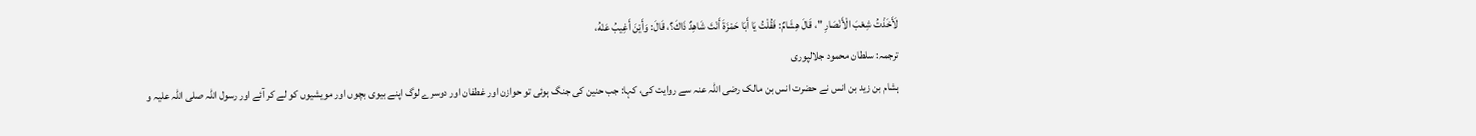لَأَخَذْتُ شِعْبَ الْأَنْصَارِ "، قَالَ هِشَامٌ: فَقُلْتُ يَا أَبَا حَمْزَةَ أَنْتَ شَاهِدٌ ذَاكَ؟، قَالَ: وَأَيْنَ أَغِيبُ عَنْهُ،
ترجمہ: سلطان محمود جلالپوری
ہشام بن زید بن انس نے حضرت انس بن مالک رضی اللہ عنہ سے روایت کی، کہا: جب حنین کی جنگ ہوئی تو حوازن اور غطفان اور دوسرے لوگ اپنے بیوی بچوں اور مویشیوں کو لے کر آئے اور رسول اللہ صلی اللہ علیہ و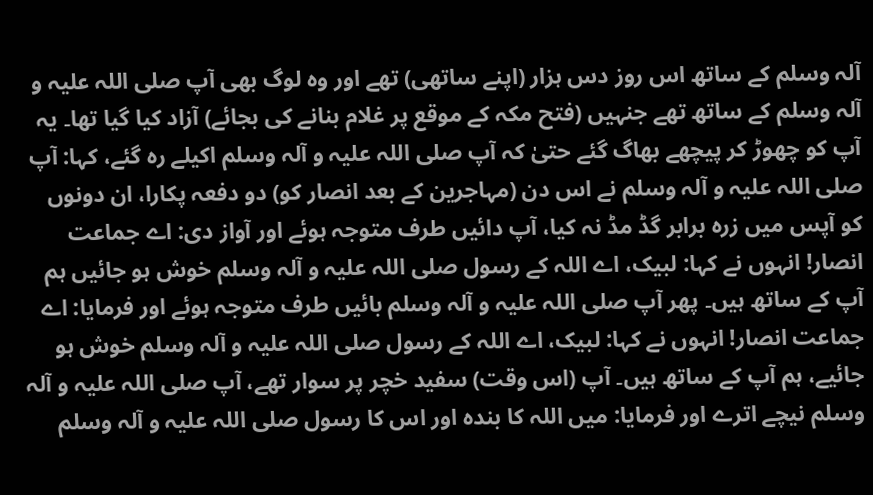آلہ وسلم کے ساتھ اس روز دس ہزار (اپنے ساتھی) تھے اور وہ لوگ بھی آپ صلی اللہ علیہ و آلہ وسلم کے ساتھ تھے جنہیں (فتح مکہ کے موقع پر غلام بنانے کی بجائے) آزاد کیا گیا تھا۔ یہ آپ کو چھوڑ کر پیچھے بھاگ گئے حتیٰ کہ آپ صلی اللہ علیہ و آلہ وسلم اکیلے رہ گئے، کہا: آپ صلی اللہ علیہ و آلہ وسلم نے اس دن (مہاجرین کے بعد انصار کو) دو دفعہ پکارا، ان دونوں کو آپس میں زرہ برابر گڈ مڈ نہ کیا، آپ دائیں طرف متوجہ ہوئے اور آواز دی: اے جماعت انصار! انہوں نے کہا: لبیک، اے اللہ کے رسول صلی اللہ علیہ و آلہ وسلم خوش ہو جائیں ہم آپ کے ساتھ ہیں۔ پھر آپ صلی اللہ علیہ و آلہ وسلم بائیں طرف متوجہ ہوئے اور فرمایا: اے جماعت انصار! انہوں نے کہا: لبیک، اے اللہ کے رسول صلی اللہ علیہ و آلہ وسلم خوش ہو جائیے، ہم آپ کے ساتھ ہیں۔ آپ (اس وقت) سفید خچر پر سوار تھے، آپ صلی اللہ علیہ و آلہ وسلم نیچے اترے اور فرمایا: میں اللہ کا بندہ اور اس کا رسول صلی اللہ علیہ و آلہ وسلم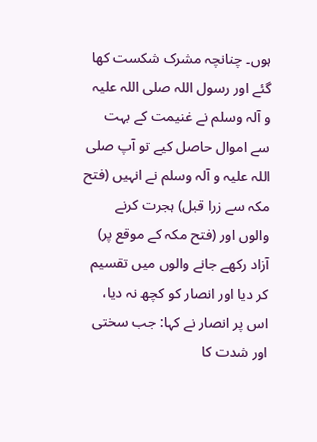ہوں۔ چنانچہ مشرک شکست کھا گئے اور رسول اللہ صلی اللہ علیہ و آلہ وسلم نے غنیمت کے بہت سے اموال حاصل کیے تو آپ صلی اللہ علیہ و آلہ وسلم نے انہیں (فتح مکہ سے زرا قبل) ہجرت کرنے والوں اور (فتح مکہ کے موقع پر) آزاد رکھے جانے والوں میں تقسیم کر دیا اور انصار کو کچھ نہ دیا، اس پر انصار نے کہا: جب سختی اور شدت کا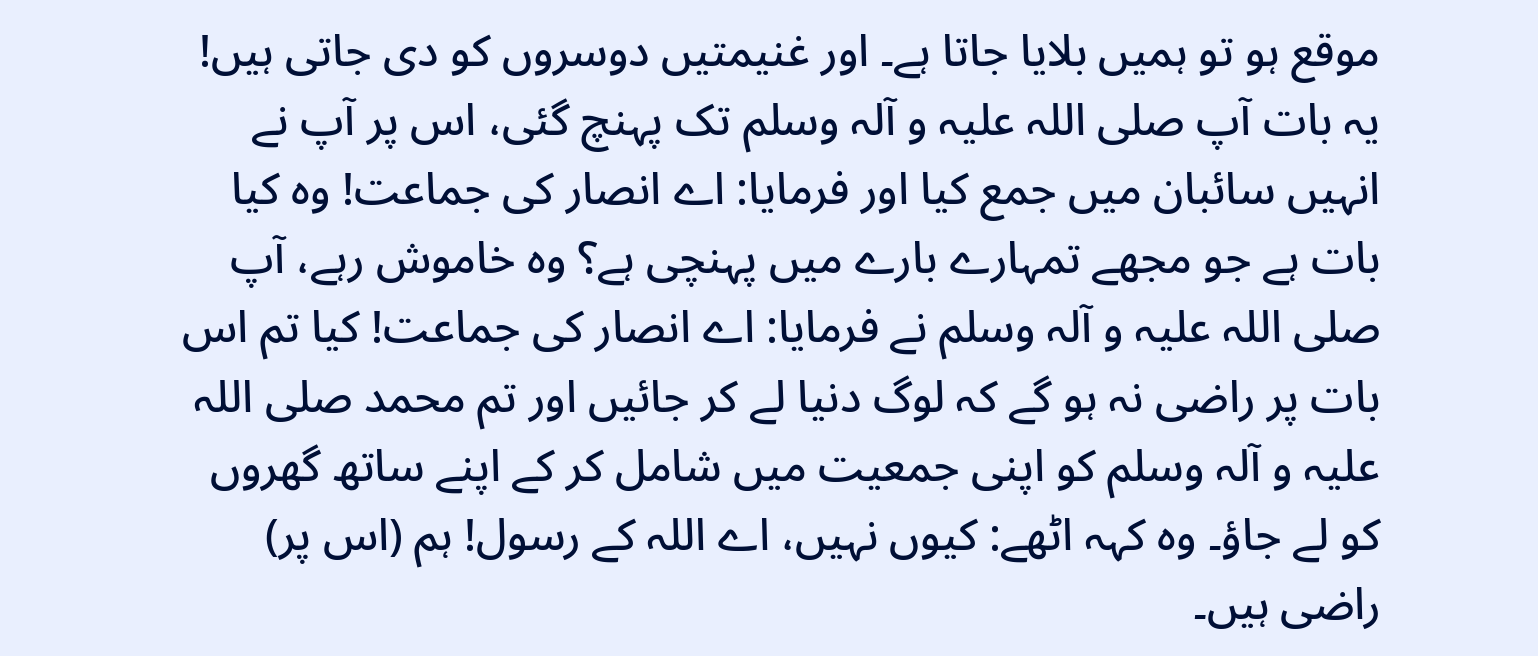موقع ہو تو ہمیں بلایا جاتا ہے۔ اور غنیمتیں دوسروں کو دی جاتی ہیں! یہ بات آپ صلی اللہ علیہ و آلہ وسلم تک پہنچ گئی، اس پر آپ نے انہیں سائبان میں جمع کیا اور فرمایا: اے انصار کی جماعت! وہ کیا بات ہے جو مجھے تمہارے بارے میں پہنچی ہے؟ وہ خاموش رہے، آپ صلی اللہ علیہ و آلہ وسلم نے فرمایا: اے انصار کی جماعت! کیا تم اس بات پر راضی نہ ہو گے کہ لوگ دنیا لے کر جائیں اور تم محمد صلی اللہ علیہ و آلہ وسلم کو اپنی جمعیت میں شامل کر کے اپنے ساتھ گھروں کو لے جاؤ۔ وہ کہہ اٹھے: کیوں نہیں، اے اللہ کے رسول! ہم (اس پر) راضی ہیں۔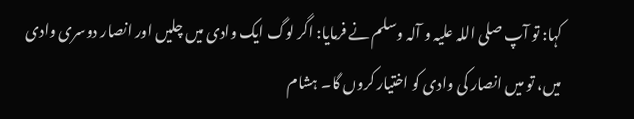کہا: تو آپ صلی اللہ علیہ و آلہ وسلم نے فرمایا: اگر لوگ ایک وادی میں چلیں اور انصار دوسری وادی میں، تو میں انصار کی وادی کو اختیار کروں گا۔ ہشام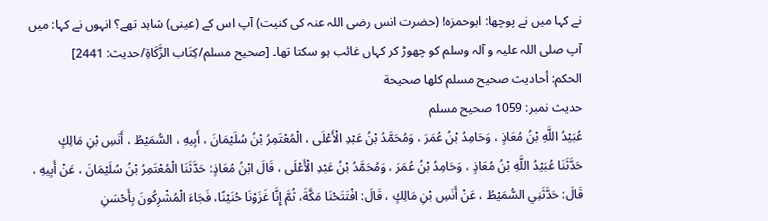نے کہا میں نے پوچھا: ابوحمزہ! (حضرت انس رضی اللہ عنہ کی کنیت) آپ اس کے (عینی) شاہد تھے؟ انہوں نے کہا: میں آپ صلی اللہ علیہ و آلہ وسلم کو چھوڑ کر کہاں غائب ہو سکتا تھا۔ [صحيح مسلم/كِتَاب الزَّكَاةِ/حدیث: 2441]
الحكم: أحاديث صحيح مسلم كلها صحيحة
حدیث نمبر: 1059 صحیح مسلم
عُبَيْدُ اللَّهِ بْنُ مُعَاذٍ ، وَحَامِدُ بْنُ عُمَرَ ، وَمُحَمَّدُ بْنُ عَبْدِ الْأَعْلَى ، الْمُعْتَمِرُ بْنُ سُلَيْمَانَ ، أَبِيهِ ، السُّمَيْطُ ، أَنَسِ بْنِ مَالِكٍ
حَدَّثَنَا عُبَيْدُ اللَّهِ بْنُ مُعَاذٍ ، وَحَامِدُ بْنُ عُمَرَ ، وَمُحَمَّدُ بْنُ عَبْدِ الْأَعْلَى ، قَالَ ابْنُ مُعَاذٍ: حَدَّثَنَا الْمُعْتَمِرُ بْنُ سُلَيْمَانَ ، عَنْ أَبِيهِ ، قَالَ: حَدَّثَنِي السُّمَيْطُ ، عَنْ أَنَسِ بْنِ مَالِكٍ ، قَالَ: افْتَتَحْنَا مَكَّةَ، ثُمَّ إِنَّا غَزَوْنَا حُنَيْنًا، فَجَاءَ الْمُشْرِكُونَ بِأَحْسَنِ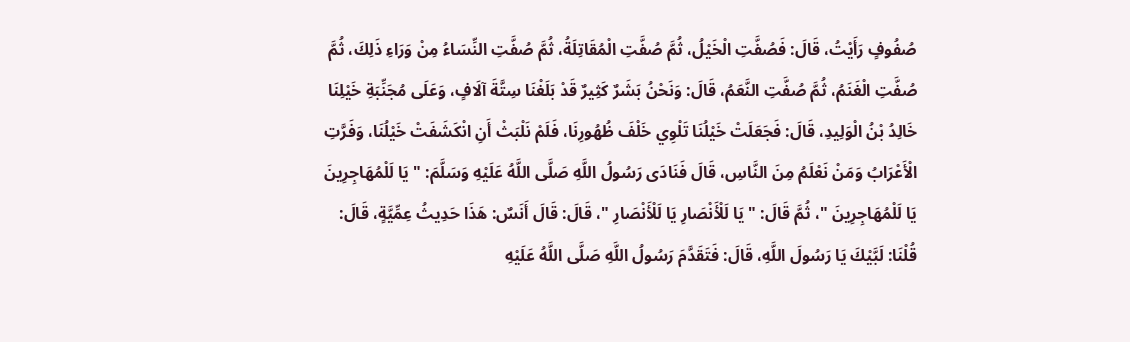صُفُوفٍ رَأَيْتُ، قَالَ: فَصُفَّتِ الْخَيْلُ، ثُمَّ صُفَّتِ الْمُقَاتِلَةُ، ثُمَّ صُفَّتِ النِّسَاءُ مِنْ وَرَاءِ ذَلِكَ، ثُمَّ صُفَّتِ الْغَنَمُ، ثُمَّ صُفَّتِ النَّعَمُ، قَالَ: وَنَحْنُ بَشَرٌ كَثِيرٌ قَدْ بَلَغْنَا سِتَّةَ آلَافٍ، وَعَلَى مُجَنِّبَةِ خَيْلِنَا خَالِدُ بْنُ الْوَلِيدِ، قَالَ: فَجَعَلَتْ خَيْلُنَا تَلْوِي خَلْفَ ظُهُورِنَا، فَلَمْ نَلْبَثْ أَنِ انْكَشَفَتْ خَيْلُنَا، وَفَرَّتِ الْأَعْرَابُ وَمَنْ نَعْلَمُ مِنَ النَّاسِ، قَالَ فَنَادَى رَسُولُ اللَّهِ صَلَّى اللَّهُ عَلَيْهِ وَسَلَّمَ: " يَا لَلْمُهَاجِرِينَ يَا لَلْمُهَاجِرِينَ "، ثُمَّ قَالَ: " يَا لَلْأَنْصَارِ يَا لَلْأَنْصَارِ "، قَالَ: قَالَ أَنَسٌ: هَذَا حَدِيثُ عِمِّيَّةٍ، قَالَ: قُلْنَا: لَبَّيْكَ يَا رَسُولَ اللَّهِ، قَالَ: فَتَقَدَّمَ رَسُولُ اللَّهِ صَلَّى اللَّهُ عَلَيْهِ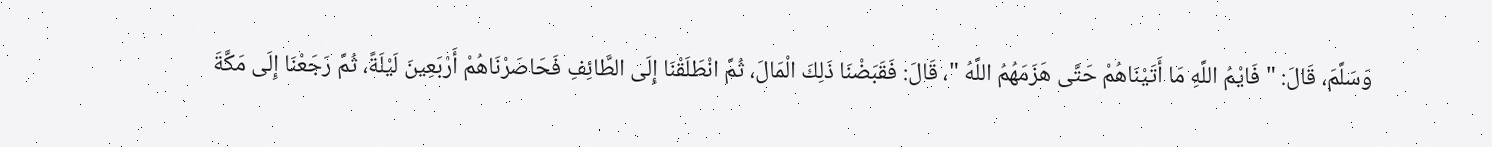وَسَلَّمَ، قَالَ: " فَايْمُ اللَّهِ مَا أَتَيْنَاهُمْ حَتَّى هَزَمَهُمُ اللَّهُ "، قَالَ: فَقَبَضْنَا ذَلِكَ الْمَالَ، ثُمَّ انْطَلَقْنَا إِلَى الطَّائِفِ فَحَاصَرْنَاهُمْ أَرْبَعِينَ لَيْلَةً، ثُمَّ رَجَعْنَا إِلَى مَكَّةَ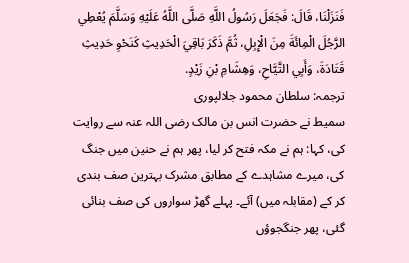فَنَزَلْنَا، قَالَ: فَجَعَلَ رَسُولُ اللَّهِ صَلَّى اللَّهُ عَلَيْهِ وَسَلَّمَ يُعْطِي الرَّجُلَ الْمِائَةَ مِنَ الْإِبِلِ، ثُمَّ ذَكَرَ بَاقِيَ الْحَدِيثِ كَنَحْوِ حَدِيثِ قَتَادَةَ، وَأَبِي التَّيَّاحِ، وَهِشَامِ بْنِ زَيْدٍ.
ترجمہ: سلطان محمود جلالپوری
سمیط نے حضرت انس بن مالک رضی اللہ عنہ سے روایت کی، کہا: ہم نے مکہ فتح کر لیا، پھر ہم نے حنین میں جنگ کی، میرے مشاہدے کے مطابق مشرک بہترین صف بندی کر کے (مقابلہ میں) آئے۔ پہلے گھڑ سواروں کی صف بنائی گئی، پھر جنگجوؤں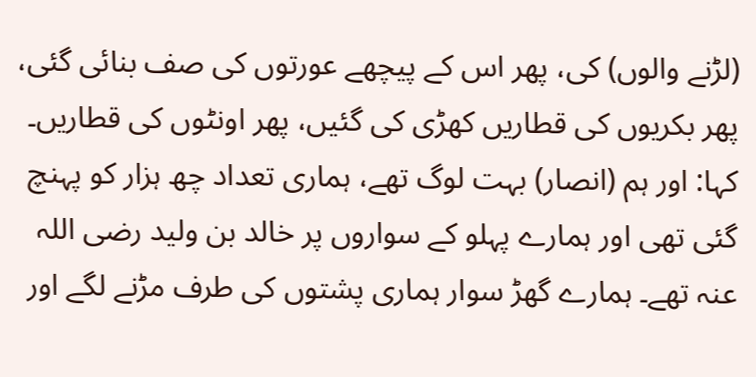(لڑنے والوں) کی، پھر اس کے پیچھے عورتوں کی صف بنائی گئی، پھر بکریوں کی قطاریں کھڑی کی گئیں، پھر اونٹوں کی قطاریں۔ کہا: اور ہم (انصار) بہت لوگ تھے، ہماری تعداد چھ ہزار کو پہنچ گئی تھی اور ہمارے پہلو کے سواروں پر خالد بن ولید رضی اللہ عنہ تھے۔ ہمارے گھڑ سوار ہماری پشتوں کی طرف مڑنے لگے اور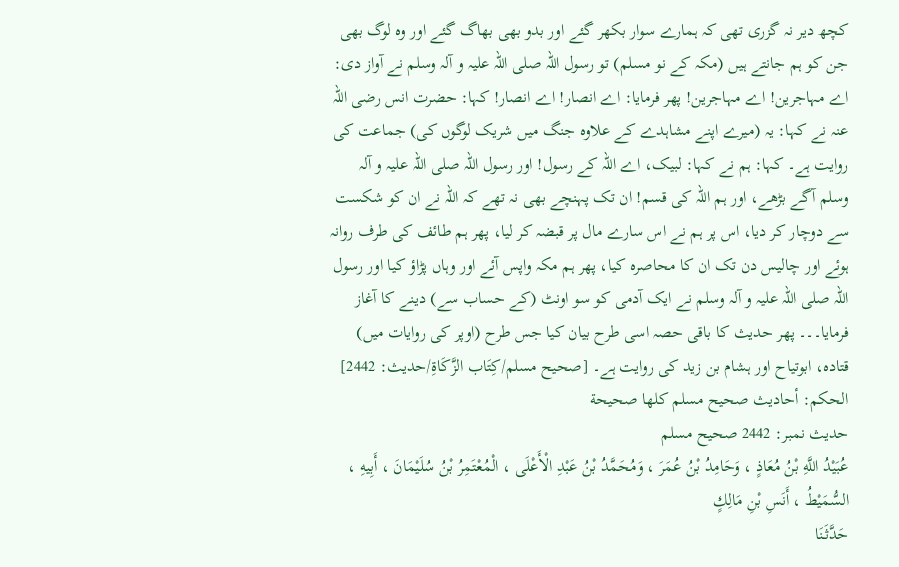کچھ دیر نہ گزری تھی کہ ہمارے سوار بکھر گئے اور بدو بھی بھاگ گئے اور وہ لوگ بھی جن کو ہم جانتے ہیں (مکہ کے نو مسلم) تو رسول اللہ صلی اللہ علیہ و آلہ وسلم نے آواز دی: اے مہاجرین! اے مہاجرین! پھر فرمایا: اے انصار! اے انصار! کہا: حضرت انس رضی اللہ عنہ نے کہا: یہ (میرے اپنے مشاہدے کے علاوہ جنگ میں شریک لوگوں کی) جماعت کی روایت ہے۔ کہا: ہم نے کہا: لبیک، اے اللہ کے رسول! اور رسول اللہ صلی اللہ علیہ و آلہ وسلم آگے بڑھے، اور ہم اللہ کی قسم! ان تک پہنچے بھی نہ تھے کہ اللہ نے ان کو شکست سے دوچار کر دیا، اس پر ہم نے اس سارے مال پر قبضہ کر لیا، پھر ہم طائف کی طرف روانہ ہوئے اور چالیس دن تک ان کا محاصرہ کیا، پھر ہم مکہ واپس آئے اور وہاں پڑاؤ کیا اور رسول اللہ صلی اللہ علیہ و آلہ وسلم نے ایک آدمی کو سو اونٹ (کے حساب سے) دینے کا آغاز فرمایا۔۔۔ پھر حدیث کا باقی حصہ اسی طرح بیان کیا جس طرح (اوپر کی روایات میں) قتادہ، ابوتیاح اور ہشام بن زید کی روایت ہے۔ [صحيح مسلم/كِتَاب الزَّكَاةِ/حدیث: 2442]
الحكم: أحاديث صحيح مسلم كلها صحيحة
حدیث نمبر: 2442 صحیح مسلم
عُبَيْدُ اللَّهِ بْنُ مُعَاذٍ ، وَحَامِدُ بْنُ عُمَرَ ، وَمُحَمَّدُ بْنُ عَبْدِ الْأَعْلَى ، الْمُعْتَمِرُ بْنُ سُلَيْمَانَ ، أَبِيهِ ، السُّمَيْطُ ، أَنَسِ بْنِ مَالِكٍ
حَدَّثَنَا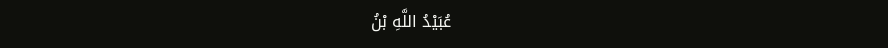عُبَيْدُ اللَّهِ بْنُ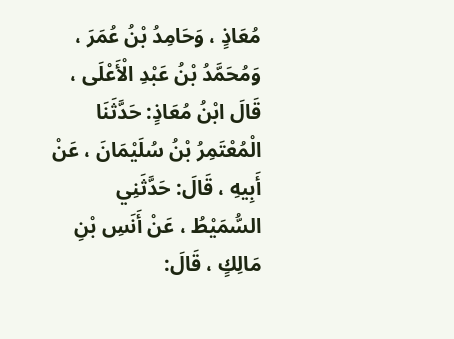مُعَاذٍ ، وَحَامِدُ بْنُ عُمَرَ ، وَمُحَمَّدُ بْنُ عَبْدِ الْأَعْلَى ، قَالَ ابْنُ مُعَاذٍ: حَدَّثَنَا الْمُعْتَمِرُ بْنُ سُلَيْمَانَ ، عَنْ أَبِيهِ ، قَالَ: حَدَّثَنِي السُّمَيْطُ ، عَنْ أَنَسِ بْنِ مَالِكٍ ، قَالَ: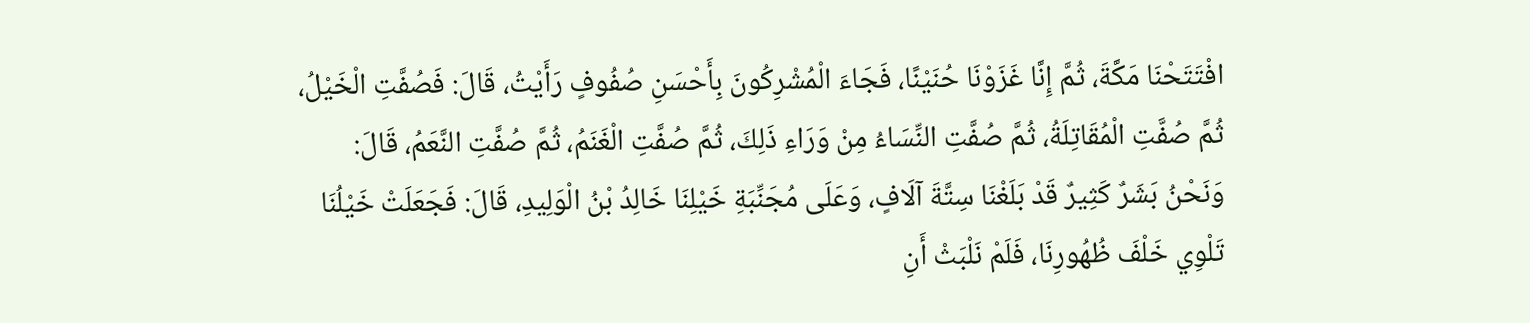افْتَتَحْنَا مَكَّةَ، ثُمَّ إِنَّا غَزَوْنَا حُنَيْنًا، فَجَاءَ الْمُشْرِكُونَ بِأَحْسَنِ صُفُوفٍ رَأَيْتُ، قَالَ: فَصُفَّتِ الْخَيْلُ، ثُمَّ صُفَّتِ الْمُقَاتِلَةُ، ثُمَّ صُفَّتِ النِّسَاءُ مِنْ وَرَاءِ ذَلِكَ، ثُمَّ صُفَّتِ الْغَنَمُ، ثُمَّ صُفَّتِ النَّعَمُ، قَالَ: وَنَحْنُ بَشَرٌ كَثِيرٌ قَدْ بَلَغْنَا سِتَّةَ آلَافٍ، وَعَلَى مُجَنِّبَةِ خَيْلِنَا خَالِدُ بْنُ الْوَلِيدِ، قَالَ: فَجَعَلَتْ خَيْلُنَا تَلْوِي خَلْفَ ظُهُورِنَا، فَلَمْ نَلْبَثْ أَنِ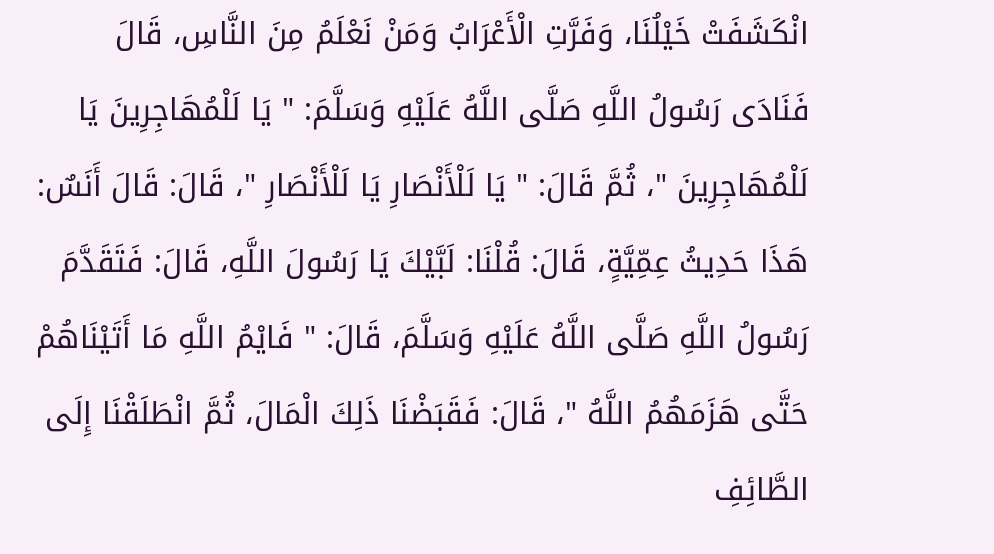انْكَشَفَتْ خَيْلُنَا، وَفَرَّتِ الْأَعْرَابُ وَمَنْ نَعْلَمُ مِنَ النَّاسِ، قَالَ فَنَادَى رَسُولُ اللَّهِ صَلَّى اللَّهُ عَلَيْهِ وَسَلَّمَ: " يَا لَلْمُهَاجِرِينَ يَا لَلْمُهَاجِرِينَ "، ثُمَّ قَالَ: " يَا لَلْأَنْصَارِ يَا لَلْأَنْصَارِ "، قَالَ: قَالَ أَنَسٌ: هَذَا حَدِيثُ عِمِّيَّةٍ، قَالَ: قُلْنَا: لَبَّيْكَ يَا رَسُولَ اللَّهِ، قَالَ: فَتَقَدَّمَ رَسُولُ اللَّهِ صَلَّى اللَّهُ عَلَيْهِ وَسَلَّمَ، قَالَ: " فَايْمُ اللَّهِ مَا أَتَيْنَاهُمْ حَتَّى هَزَمَهُمُ اللَّهُ "، قَالَ: فَقَبَضْنَا ذَلِكَ الْمَالَ، ثُمَّ انْطَلَقْنَا إِلَى الطَّائِفِ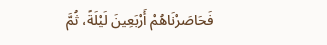فَحَاصَرْنَاهُمْ أَرْبَعِينَ لَيْلَةً، ثُمَّ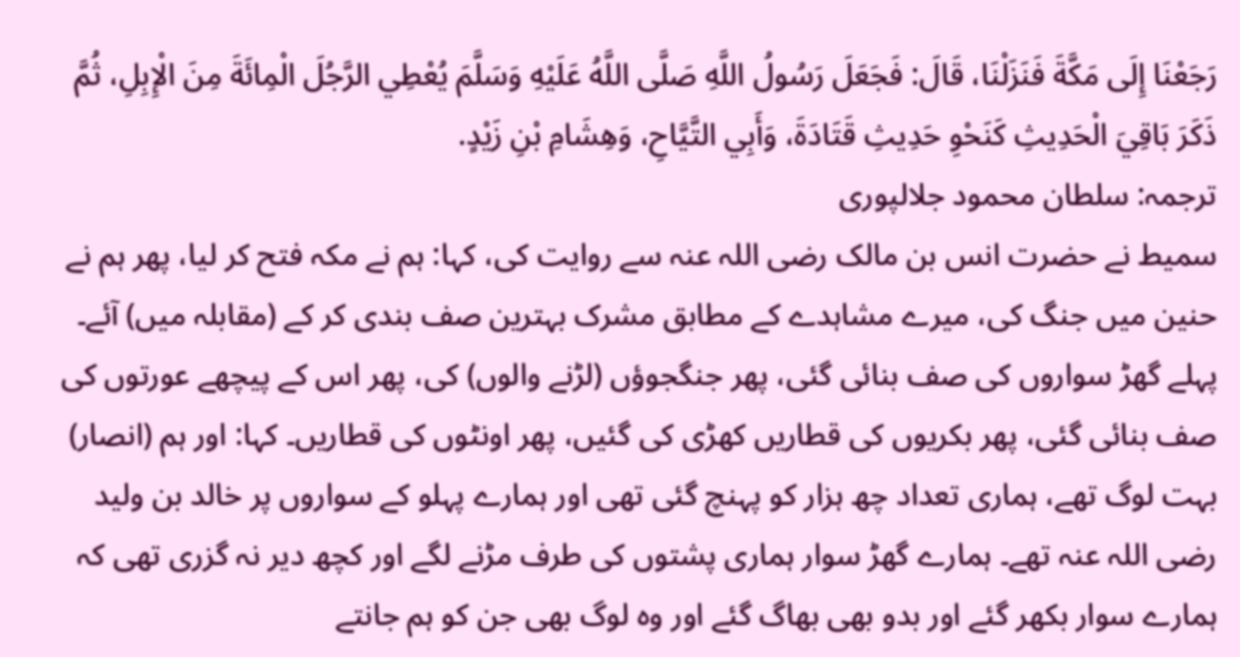رَجَعْنَا إِلَى مَكَّةَ فَنَزَلْنَا، قَالَ: فَجَعَلَ رَسُولُ اللَّهِ صَلَّى اللَّهُ عَلَيْهِ وَسَلَّمَ يُعْطِي الرَّجُلَ الْمِائَةَ مِنَ الْإِبِلِ، ثُمَّ ذَكَرَ بَاقِيَ الْحَدِيثِ كَنَحْوِ حَدِيثِ قَتَادَةَ، وَأَبِي التَّيَّاحِ، وَهِشَامِ بْنِ زَيْدٍ.
ترجمہ: سلطان محمود جلالپوری
سمیط نے حضرت انس بن مالک رضی اللہ عنہ سے روایت کی، کہا: ہم نے مکہ فتح کر لیا، پھر ہم نے حنین میں جنگ کی، میرے مشاہدے کے مطابق مشرک بہترین صف بندی کر کے (مقابلہ میں) آئے۔ پہلے گھڑ سواروں کی صف بنائی گئی، پھر جنگجوؤں (لڑنے والوں) کی، پھر اس کے پیچھے عورتوں کی صف بنائی گئی، پھر بکریوں کی قطاریں کھڑی کی گئیں، پھر اونٹوں کی قطاریں۔ کہا: اور ہم (انصار) بہت لوگ تھے، ہماری تعداد چھ ہزار کو پہنچ گئی تھی اور ہمارے پہلو کے سواروں پر خالد بن ولید رضی اللہ عنہ تھے۔ ہمارے گھڑ سوار ہماری پشتوں کی طرف مڑنے لگے اور کچھ دیر نہ گزری تھی کہ ہمارے سوار بکھر گئے اور بدو بھی بھاگ گئے اور وہ لوگ بھی جن کو ہم جانتے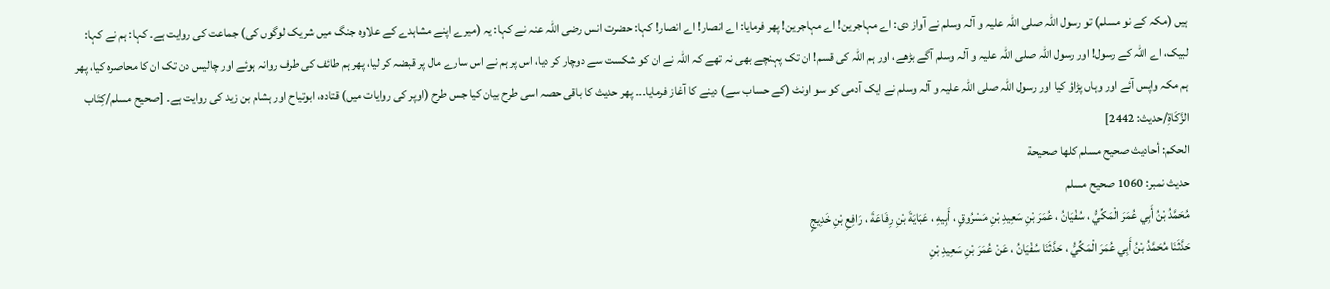ہیں (مکہ کے نو مسلم) تو رسول اللہ صلی اللہ علیہ و آلہ وسلم نے آواز دی: اے مہاجرین! اے مہاجرین! پھر فرمایا: اے انصار! اے انصار! کہا: حضرت انس رضی اللہ عنہ نے کہا: یہ (میرے اپنے مشاہدے کے علاوہ جنگ میں شریک لوگوں کی) جماعت کی روایت ہے۔ کہا: ہم نے کہا: لبیک، اے اللہ کے رسول! اور رسول اللہ صلی اللہ علیہ و آلہ وسلم آگے بڑھے، اور ہم اللہ کی قسم! ان تک پہنچے بھی نہ تھے کہ اللہ نے ان کو شکست سے دوچار کر دیا، اس پر ہم نے اس سارے مال پر قبضہ کر لیا، پھر ہم طائف کی طرف روانہ ہوئے اور چالیس دن تک ان کا محاصرہ کیا، پھر ہم مکہ واپس آئے اور وہاں پڑاؤ کیا اور رسول اللہ صلی اللہ علیہ و آلہ وسلم نے ایک آدمی کو سو اونٹ (کے حساب سے) دینے کا آغاز فرمایا۔۔۔ پھر حدیث کا باقی حصہ اسی طرح بیان کیا جس طرح (اوپر کی روایات میں) قتادہ، ابوتیاح اور ہشام بن زید کی روایت ہے۔ [صحيح مسلم/كِتَاب الزَّكَاةِ/حدیث: 2442]
الحكم: أحاديث صحيح مسلم كلها صحيحة
حدیث نمبر: 1060 صحیح مسلم
مُحَمَّدُ بْنُ أَبِي عُمَرَ الْمَكِّيُّ ، سُفْيَانُ ، عُمَرَ بْنِ سَعِيدِ بْنِ مَسْرُوقٍ ، أَبِيهِ ، عَبَايَةَ بْنِ رِفَاعَةَ ، رَافِعِ بْنِ خَدِيجٍ
حَدَّثَنَا مُحَمَّدُ بْنُ أَبِي عُمَرَ الْمَكِّيُّ ، حَدَّثَنَا سُفْيَانُ ، عَنْ عُمَرَ بْنِ سَعِيدِ بْنِ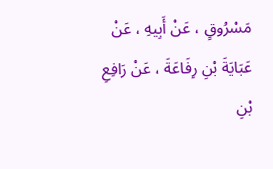مَسْرُوقٍ ، عَنْ أَبِيهِ ، عَنْ عَبَايَةَ بْنِ رِفَاعَةَ ، عَنْ رَافِعِ بْنِ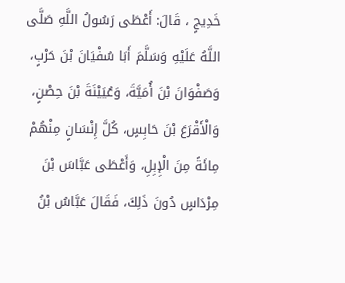خَدِيجٍ ، قَالَ: أَعْطَى رَسُولُ اللَّهِ صَلَّى اللَّهُ عَلَيْهِ وَسَلَّمَ أَبَا سُفْيَانَ بْنَ حَرْبٍ، وَصَفْوَانَ بْنَ أُمَيَّةَ، وَعُيَيْنَةَ بْنَ حِصْنٍ، وَالْأَقْرَعَ بْنَ حَابِسٍ، كُلَّ إِنْسَانٍ مِنْهُمْ مِائَةً مِنَ الْإِبِلِ، وَأَعْطَى عَبَّاسَ بْنَ مِرْدَاسٍ دُونَ ذَلِكَ، فَقَالَ عَبَّاسُ بْنُ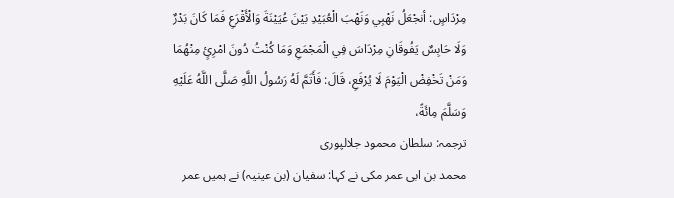مِرْدَاسٍ: أنجْعَلُ نَهْبِي وَنَهْبَ الْعُبَيْدِ بَيْنَ عُيَيْنَةَ وَالْأَقْرَعِ فَمَا كَانَ بَدْرٌ وَلَا حَابِسٌ يَفُوقَانِ مِرْدَاسَ فِي الْمَجْمَعِ وَمَا كُنْتُ دُونَ امْرِئٍ مِنْهُمَا وَمَنْ تَخْفِضْ الْيَوْمَ لَا يُرْفَعِ، قَالَ: فَأَتَمَّ لَهُ رَسُولُ اللَّهِ صَلَّى اللَّهُ عَلَيْهِ وَسَلَّمَ مِائَةً،
ترجمہ: سلطان محمود جلالپوری
محمد بن ابی عمر مکی نے کہا: سفیان (بن عینیہ) نے ہمیں عمر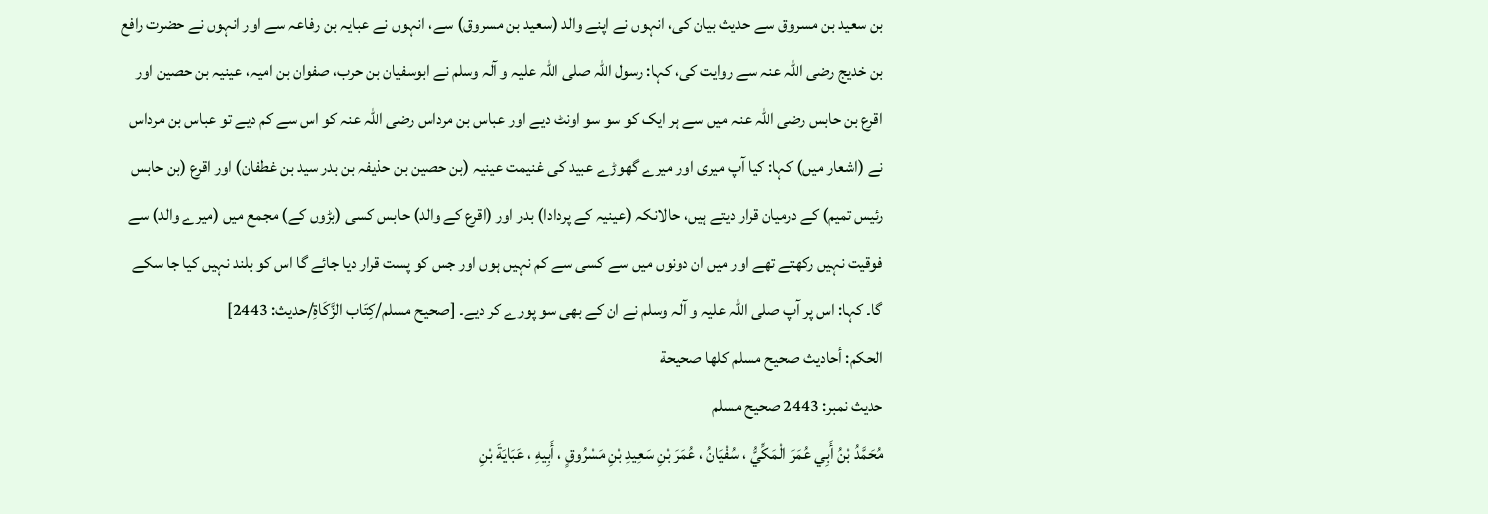بن سعید بن مسروق سے حدیث بیان کی، انہوں نے اپنے والد (سعید بن مسروق) سے، انہوں نے عبایہ بن رفاعہ سے اور انہوں نے حضرت رافع بن خدیج رضی اللہ عنہ سے روایت کی، کہا: رسول اللہ صلی اللہ علیہ و آلہ وسلم نے ابوسفیان بن حرب، صفوان بن امیہ، عینیہ بن حصین اور اقرع بن حابس رضی اللہ عنہ میں سے ہر ایک کو سو سو اونٹ دیے اور عباس بن مرداس رضی اللہ عنہ کو اس سے کم دیے تو عباس بن مرداس نے (اشعار میں) کہا: کیا آپ میری اور میرے گھوڑے عبید کی غنیمت عینیہ (بن حصین بن حذیفہ بن بدر سید بن غطفان) اور اقرع (بن حابس رئیس تمیم) کے درمیان قرار دیتے ہیں، حالانکہ (عینیہ کے پردادا) بدر اور (اقرع کے والد) حابس کسی (بڑوں کے) مجمع میں (میرے والد) سے فوقیت نہیں رکھتے تھے اور میں ان دونوں میں سے کسی سے کم نہیں ہوں اور جس کو پست قرار دیا جائے گا اس کو بلند نہیں کیا جا سکے گا۔ کہا: اس پر آپ صلی اللہ علیہ و آلہ وسلم نے ان کے بھی سو پورے کر دیے۔ [صحيح مسلم/كِتَاب الزَّكَاةِ/حدیث: 2443]
الحكم: أحاديث صحيح مسلم كلها صحيحة
حدیث نمبر: 2443 صحیح مسلم
مُحَمَّدُ بْنُ أَبِي عُمَرَ الْمَكِّيُّ ، سُفْيَانُ ، عُمَرَ بْنِ سَعِيدِ بْنِ مَسْرُوقٍ ، أَبِيهِ ، عَبَايَةَ بْنِ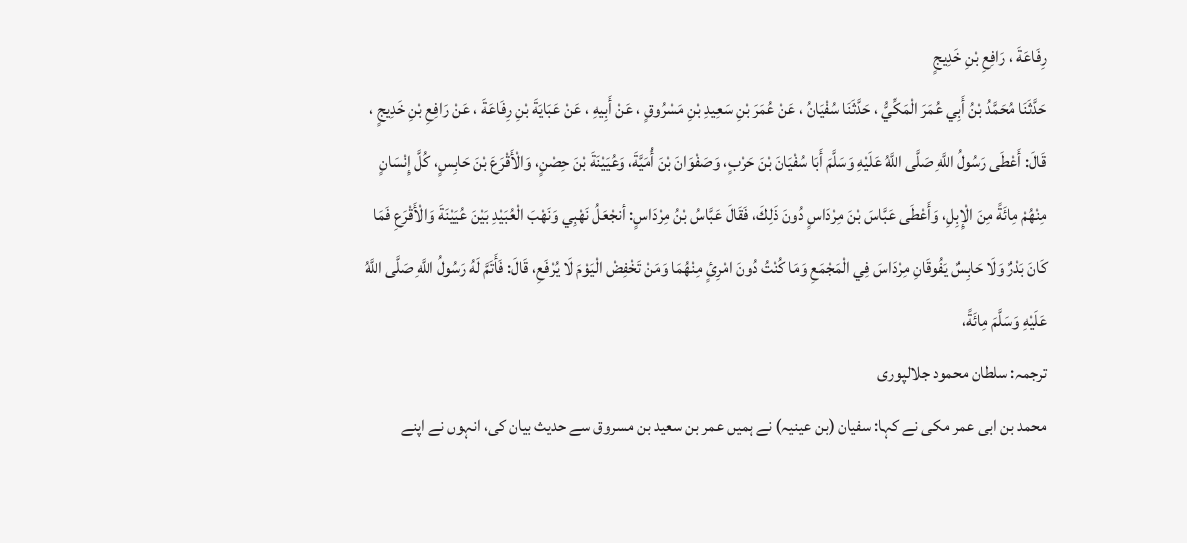رِفَاعَةَ ، رَافِعِ بْنِ خَدِيجٍ
حَدَّثَنَا مُحَمَّدُ بْنُ أَبِي عُمَرَ الْمَكِّيُّ ، حَدَّثَنَا سُفْيَانُ ، عَنْ عُمَرَ بْنِ سَعِيدِ بْنِ مَسْرُوقٍ ، عَنْ أَبِيهِ ، عَنْ عَبَايَةَ بْنِ رِفَاعَةَ ، عَنْ رَافِعِ بْنِ خَدِيجٍ ، قَالَ: أَعْطَى رَسُولُ اللَّهِ صَلَّى اللَّهُ عَلَيْهِ وَسَلَّمَ أَبَا سُفْيَانَ بْنَ حَرْبٍ، وَصَفْوَانَ بْنَ أُمَيَّةَ، وَعُيَيْنَةَ بْنَ حِصْنٍ، وَالْأَقْرَعَ بْنَ حَابِسٍ، كُلَّ إِنْسَانٍ مِنْهُمْ مِائَةً مِنَ الْإِبِلِ، وَأَعْطَى عَبَّاسَ بْنَ مِرْدَاسٍ دُونَ ذَلِكَ، فَقَالَ عَبَّاسُ بْنُ مِرْدَاسٍ: أنجْعَلُ نَهْبِي وَنَهْبَ الْعُبَيْدِ بَيْنَ عُيَيْنَةَ وَالْأَقْرَعِ فَمَا كَانَ بَدْرٌ وَلَا حَابِسٌ يَفُوقَانِ مِرْدَاسَ فِي الْمَجْمَعِ وَمَا كُنْتُ دُونَ امْرِئٍ مِنْهُمَا وَمَنْ تَخْفِضْ الْيَوْمَ لَا يُرْفَعِ، قَالَ: فَأَتَمَّ لَهُ رَسُولُ اللَّهِ صَلَّى اللَّهُ عَلَيْهِ وَسَلَّمَ مِائَةً،
ترجمہ: سلطان محمود جلالپوری
محمد بن ابی عمر مکی نے کہا: سفیان (بن عینیہ) نے ہمیں عمر بن سعید بن مسروق سے حدیث بیان کی، انہوں نے اپنے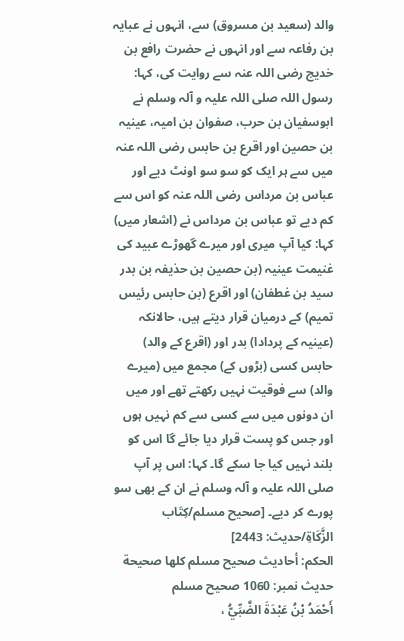والد (سعید بن مسروق) سے، انہوں نے عبایہ بن رفاعہ سے اور انہوں نے حضرت رافع بن خدیج رضی اللہ عنہ سے روایت کی، کہا: رسول اللہ صلی اللہ علیہ و آلہ وسلم نے ابوسفیان بن حرب، صفوان بن امیہ، عینیہ بن حصین اور اقرع بن حابس رضی اللہ عنہ میں سے ہر ایک کو سو سو اونٹ دیے اور عباس بن مرداس رضی اللہ عنہ کو اس سے کم دیے تو عباس بن مرداس نے (اشعار میں) کہا: کیا آپ میری اور میرے گھوڑے عبید کی غنیمت عینیہ (بن حصین بن حذیفہ بن بدر سید بن غطفان) اور اقرع (بن حابس رئیس تمیم) کے درمیان قرار دیتے ہیں، حالانکہ (عینیہ کے پردادا) بدر اور (اقرع کے والد) حابس کسی (بڑوں کے) مجمع میں (میرے والد) سے فوقیت نہیں رکھتے تھے اور میں ان دونوں میں سے کسی سے کم نہیں ہوں اور جس کو پست قرار دیا جائے گا اس کو بلند نہیں کیا جا سکے گا۔ کہا: اس پر آپ صلی اللہ علیہ و آلہ وسلم نے ان کے بھی سو پورے کر دیے۔ [صحيح مسلم/كِتَاب الزَّكَاةِ/حدیث: 2443]
الحكم: أحاديث صحيح مسلم كلها صحيحة
حدیث نمبر: 1060 صحیح مسلم
أَحْمَدُ بْنُ عَبْدَةَ الضَّبِّيُّ ،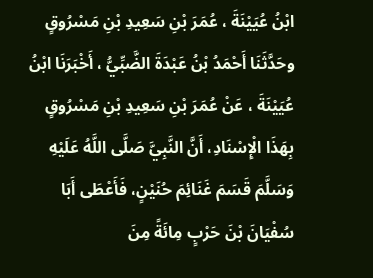ابْنُ عُيَيْنَةَ ، عُمَرَ بْنِ سَعِيدِ بْنِ مَسْرُوقٍ
وحَدَّثَنَا أَحْمَدُ بْنُ عَبْدَةَ الضَّبِّيُّ ، أَخْبَرَنَا ابْنُ عُيَيْنَةَ ، عَنْ عُمَرَ بْنِ سَعِيدِ بْنِ مَسْرُوقٍ بِهَذَا الْإِسْنَادِ، أَنَّ النَّبِيَّ صَلَّى اللَّهُ عَلَيْهِ وَسَلَّمَ قَسَمَ غَنَائِمَ حُنَيْنٍ، فَأَعْطَى أَبَا سُفْيَانَ بْنَ حَرْبٍ مِائَةً مِنَ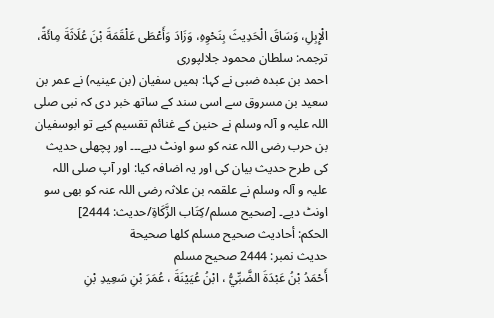الْإِبِلِ، وَسَاقَ الْحَدِيثَ بِنَحْوِهِ، وَزَادَ وَأَعْطَى عَلْقَمَةَ بْنَ عُلَاثَةَ مِائَةً،
ترجمہ: سلطان محمود جلالپوری
احمد بن عبدہ ضبی نے کہا: ہمیں سفیان (بن عینیہ) نے عمر بن سعید بن مسروق سے اسی سند کے ساتھ خبر دی کہ نبی صلی اللہ علیہ و آلہ وسلم نے حنین کے غنائم تقسیم کیے تو ابوسفیان بن حرب رضی اللہ عنہ کو سو اونٹ دیے۔۔۔ اور پچھلی حدیث کی طرح حدیث بیان کی اور یہ اضافہ کیا: اور آپ صلی اللہ علیہ و آلہ وسلم نے علقمہ بن علاثہ رضی اللہ عنہ کو بھی سو اونٹ دیے۔ [صحيح مسلم/كِتَاب الزَّكَاةِ/حدیث: 2444]
الحكم: أحاديث صحيح مسلم كلها صحيحة
حدیث نمبر: 2444 صحیح مسلم
أَحْمَدُ بْنُ عَبْدَةَ الضَّبِّيُّ ، ابْنُ عُيَيْنَةَ ، عُمَرَ بْنِ سَعِيدِ بْنِ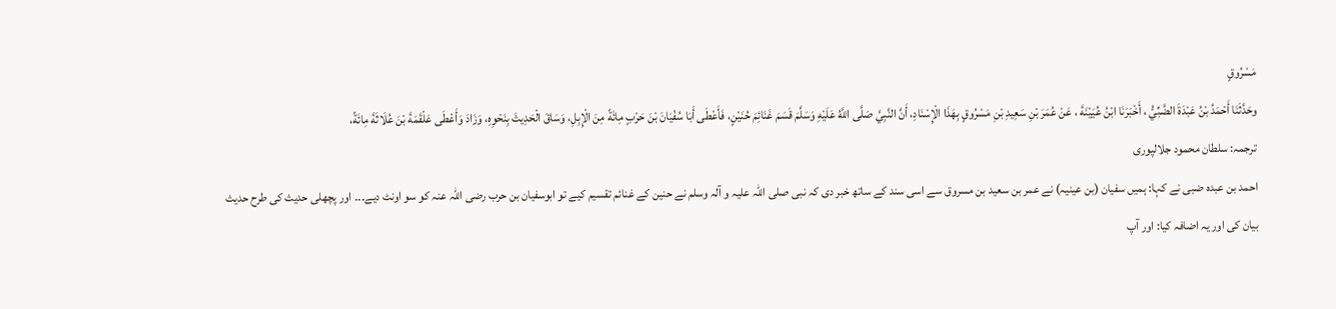مَسْرُوقٍ
وحَدَّثَنَا أَحْمَدُ بْنُ عَبْدَةَ الضَّبِّيُّ ، أَخْبَرَنَا ابْنُ عُيَيْنَةَ ، عَنْ عُمَرَ بْنِ سَعِيدِ بْنِ مَسْرُوقٍ بِهَذَا الْإِسْنَادِ، أَنَّ النَّبِيَّ صَلَّى اللَّهُ عَلَيْهِ وَسَلَّمَ قَسَمَ غَنَائِمَ حُنَيْنٍ، فَأَعْطَى أَبَا سُفْيَانَ بْنَ حَرْبٍ مِائَةً مِنَ الْإِبِلِ، وَسَاقَ الْحَدِيثَ بِنَحْوِهِ، وَزَادَ وَأَعْطَى عَلْقَمَةَ بْنَ عُلَاثَةَ مِائَةً،
ترجمہ: سلطان محمود جلالپوری
احمد بن عبدہ ضبی نے کہا: ہمیں سفیان (بن عینیہ) نے عمر بن سعید بن مسروق سے اسی سند کے ساتھ خبر دی کہ نبی صلی اللہ علیہ و آلہ وسلم نے حنین کے غنائم تقسیم کیے تو ابوسفیان بن حرب رضی اللہ عنہ کو سو اونٹ دیے۔۔۔ اور پچھلی حدیث کی طرح حدیث بیان کی اور یہ اضافہ کیا: اور آپ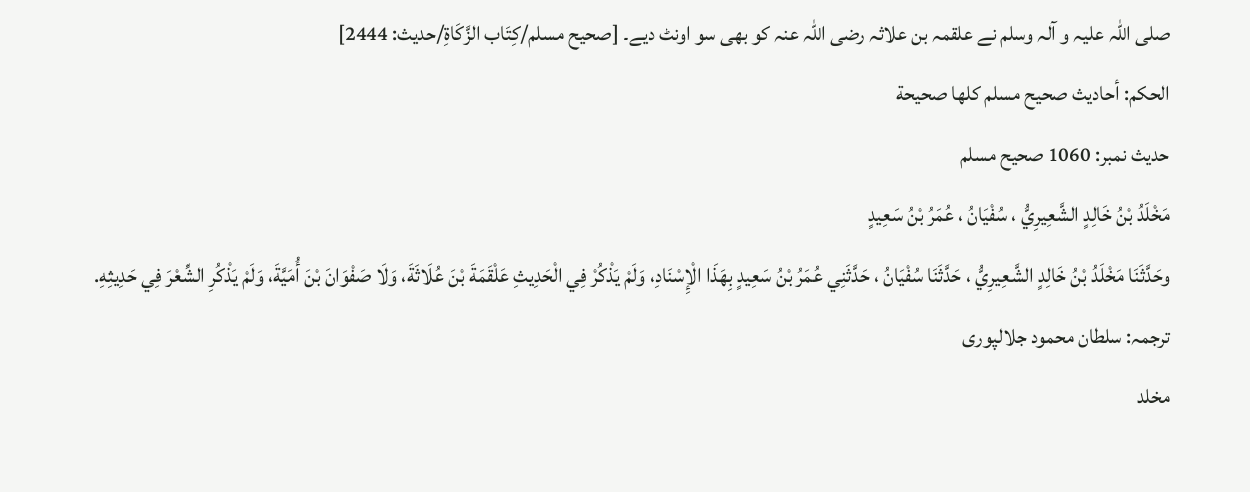صلی اللہ علیہ و آلہ وسلم نے علقمہ بن علاثہ رضی اللہ عنہ کو بھی سو اونٹ دیے۔ [صحيح مسلم/كِتَاب الزَّكَاةِ/حدیث: 2444]
الحكم: أحاديث صحيح مسلم كلها صحيحة
حدیث نمبر: 1060 صحیح مسلم
مَخْلَدُ بْنُ خَالِدٍ الشَّعِيرِيُّ ، سُفْيَانُ ، عُمَرُ بْنُ سَعِيدٍ
وحَدَّثَنَا مَخْلَدُ بْنُ خَالِدٍ الشَّعِيرِيُّ ، حَدَّثَنَا سُفْيَانُ ، حَدَّثَنِي عُمَرُ بْنُ سَعِيدٍ بِهَذَا الْإِسْنَادِ، وَلَمْ يَذْكُرْ فِي الْحَدِيثِ عَلْقَمَةَ بْنَ عُلَاثَةَ، وَلَا صَفْوَانَ بْنَ أُمَيَّةَ، وَلَمْ يَذْكُرِ الشِّعْرَ فِي حَدِيثِهِ.
ترجمہ: سلطان محمود جلالپوری
مخلد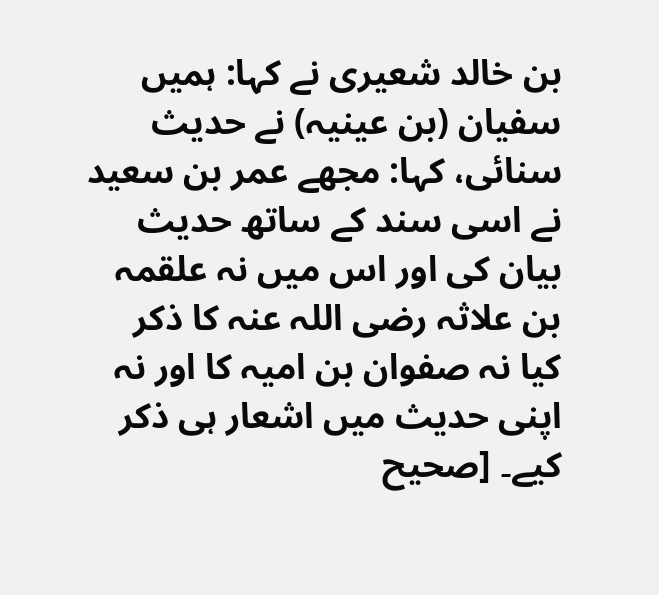بن خالد شعیری نے کہا: ہمیں سفیان (بن عینیہ) نے حدیث سنائی، کہا: مجھے عمر بن سعید نے اسی سند کے ساتھ حدیث بیان کی اور اس میں نہ علقمہ بن علاثہ رضی اللہ عنہ کا ذکر کیا نہ صفوان بن امیہ کا اور نہ اپنی حدیث میں اشعار ہی ذکر کیے۔ [صحيح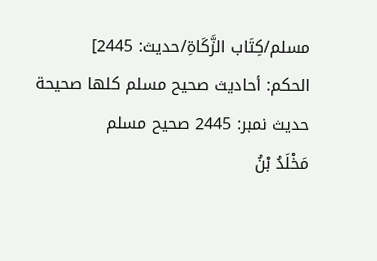مسلم/كِتَاب الزَّكَاةِ/حدیث: 2445]
الحكم: أحاديث صحيح مسلم كلها صحيحة
حدیث نمبر: 2445 صحیح مسلم
مَخْلَدُ بْنُ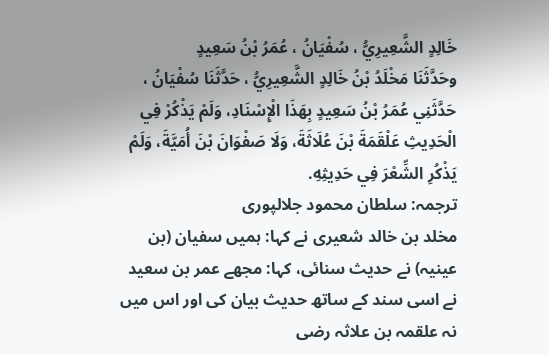خَالِدٍ الشَّعِيرِيُّ ، سُفْيَانُ ، عُمَرُ بْنُ سَعِيدٍ
وحَدَّثَنَا مَخْلَدُ بْنُ خَالِدٍ الشَّعِيرِيُّ ، حَدَّثَنَا سُفْيَانُ ، حَدَّثَنِي عُمَرُ بْنُ سَعِيدٍ بِهَذَا الْإِسْنَادِ، وَلَمْ يَذْكُرْ فِي الْحَدِيثِ عَلْقَمَةَ بْنَ عُلَاثَةَ، وَلَا صَفْوَانَ بْنَ أُمَيَّةَ، وَلَمْ يَذْكُرِ الشِّعْرَ فِي حَدِيثِهِ.
ترجمہ: سلطان محمود جلالپوری
مخلد بن خالد شعیری نے کہا: ہمیں سفیان (بن عینیہ) نے حدیث سنائی، کہا: مجھے عمر بن سعید نے اسی سند کے ساتھ حدیث بیان کی اور اس میں نہ علقمہ بن علاثہ رضی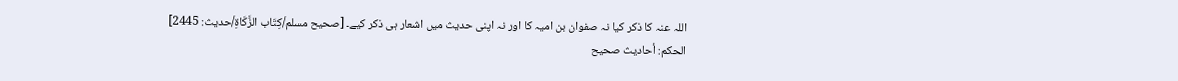اللہ عنہ کا ذکر کیا نہ صفوان بن امیہ کا اور نہ اپنی حدیث میں اشعار ہی ذکر کیے۔ [صحيح مسلم/كِتَاب الزَّكَاةِ/حدیث: 2445]
الحكم: أحاديث صحيح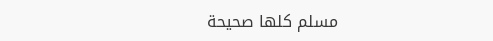مسلم كلها صحيحة